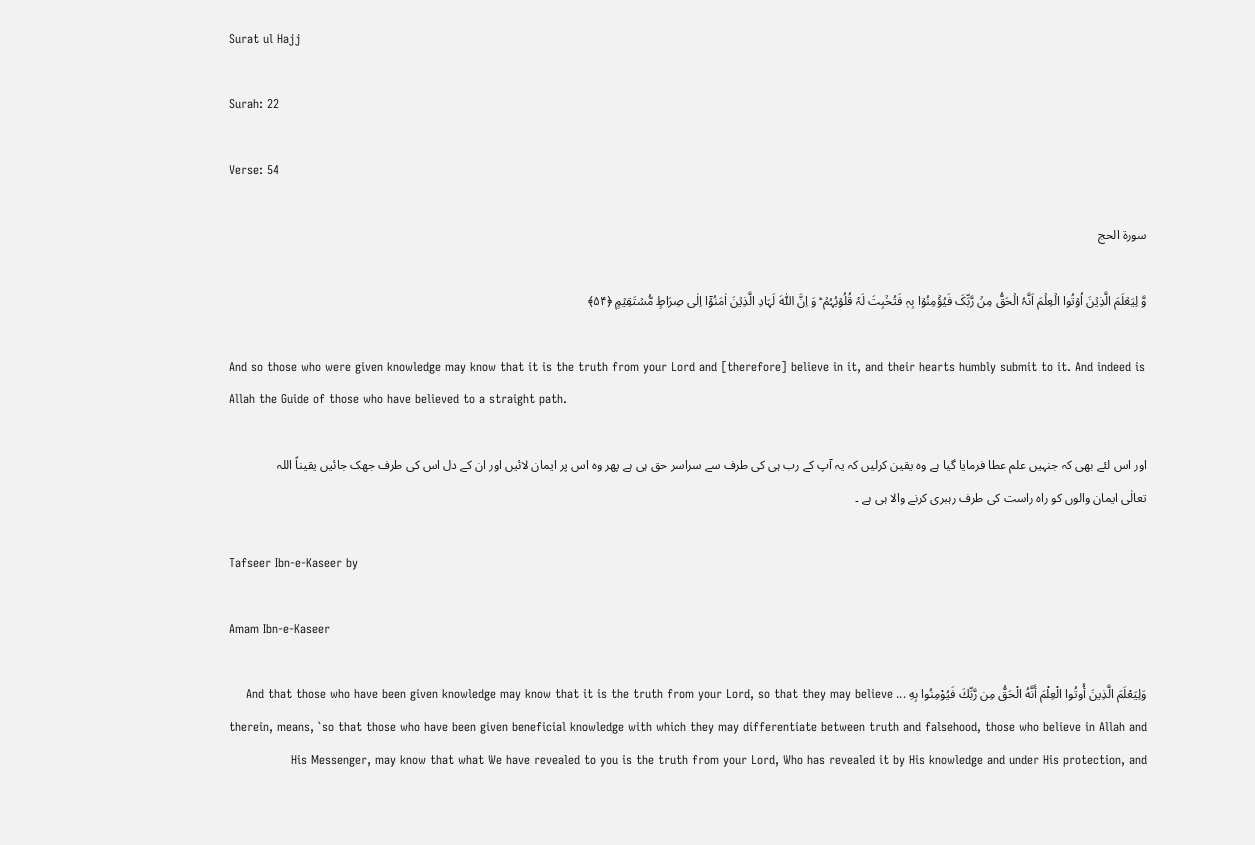Surat ul Hajj

Surah: 22

Verse: 54

سورة الحج

وَّ لِیَعۡلَمَ الَّذِیۡنَ اُوۡتُوا الۡعِلۡمَ اَنَّہُ الۡحَقُّ مِنۡ رَّبِّکَ فَیُؤۡمِنُوۡا بِہٖ فَتُخۡبِتَ لَہٗ قُلُوۡبُہُمۡ ؕ وَ اِنَّ اللّٰہَ لَہَادِ الَّذِیۡنَ اٰمَنُوۡۤا اِلٰی صِرَاطٍ مُّسۡتَقِیۡمٍ ﴿۵۴﴾

And so those who were given knowledge may know that it is the truth from your Lord and [therefore] believe in it, and their hearts humbly submit to it. And indeed is Allah the Guide of those who have believed to a straight path.

اور اس لئے بھی کہ جنہیں علم عطا فرمایا گیا ہے وہ یقین کرلیں کہ یہ آپ کے رب ہی کی طرف سے سراسر حق ہی ہے پھر وہ اس پر ایمان لائیں اور ان کے دل اس کی طرف جھک جائیں یقیناً اللہ تعالٰی ایمان والوں کو راہ راست کی طرف رہبری کرنے والا ہی ہے ۔

Tafseer Ibn-e-Kaseer by

Amam Ibn-e-Kaseer

وَلِيَعْلَمَ الَّذِينَ أُوتُوا الْعِلْمَ أَنَّهُ الْحَقُّ مِن رَّبِّكَ فَيُوْمِنُوا بِهِ ... And that those who have been given knowledge may know that it is the truth from your Lord, so that they may believe therein, means, `so that those who have been given beneficial knowledge with which they may differentiate between truth and falsehood, those who believe in Allah and His Messenger, may know that what We have revealed to you is the truth from your Lord, Who has revealed it by His knowledge and under His protection, and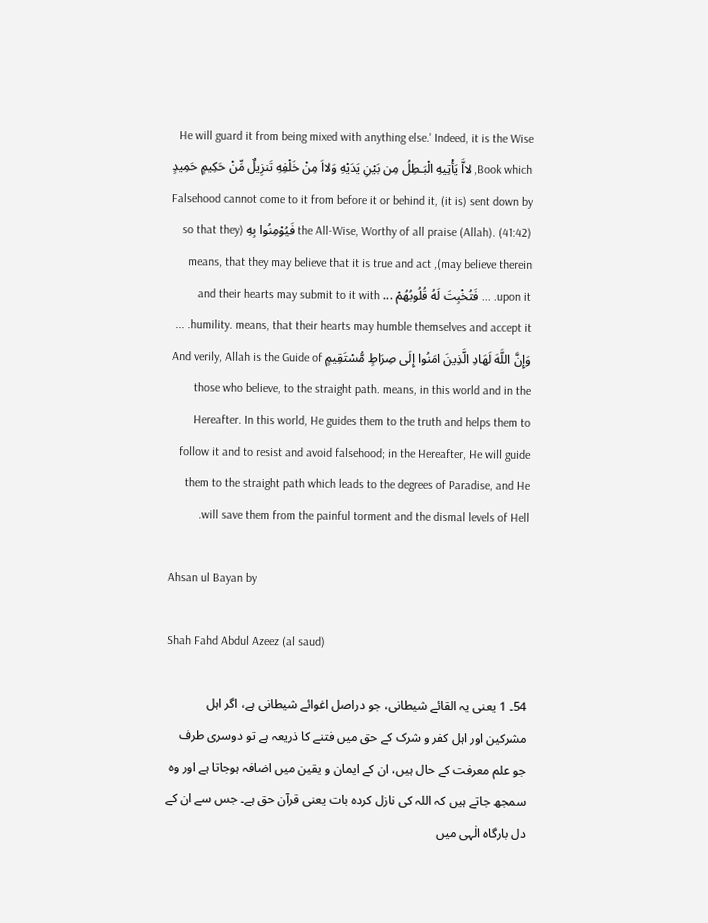He will guard it from being mixed with anything else.' Indeed, it is the Wise Book which, لااَّ يَأْتِيهِ الْبَـطِلُ مِن بَيْنِ يَدَيْهِ وَلااَ مِنْ خَلْفِهِ تَنزِيلٌ مِّنْ حَكِيمٍ حَمِيدٍ Falsehood cannot come to it from before it or behind it, (it is) sent down by the All-Wise, Worthy of all praise (Allah). (41:42) فَيُوْمِنُوا بِهِ (so that they may believe therein), means, that they may believe that it is true and act upon it. ... فَتُخْبِتَ لَهُ قُلُوبُهُمْ ... and their hearts may submit to it with humility. means, that their hearts may humble themselves and accept it. ... وَإِنَّ اللَّهَ لَهَادِ الَّذِينَ امَنُوا إِلَى صِرَاطٍ مُّسْتَقِيمٍ And verily, Allah is the Guide of those who believe, to the straight path. means, in this world and in the Hereafter. In this world, He guides them to the truth and helps them to follow it and to resist and avoid falsehood; in the Hereafter, He will guide them to the straight path which leads to the degrees of Paradise, and He will save them from the painful torment and the dismal levels of Hell.

Ahsan ul Bayan by

Shah Fahd Abdul Azeez (al saud)

54۔ 1 یعنی یہ القائے شیطانی، جو دراصل اغوائے شیطانی ہے، اگر اہل مشرکین اور اہل کفر و شرک کے حق میں فتنے کا ذریعہ ہے تو دوسری طرف جو علم معرفت کے حال ہیں، ان کے ایمان و یقین میں اضافہ ہوجاتا ہے اور وہ سمجھ جاتے ہیں کہ اللہ کی نازل کردہ بات یعنی قرآن حق ہے۔ جس سے ان کے دل بارگاہ الٰہی میں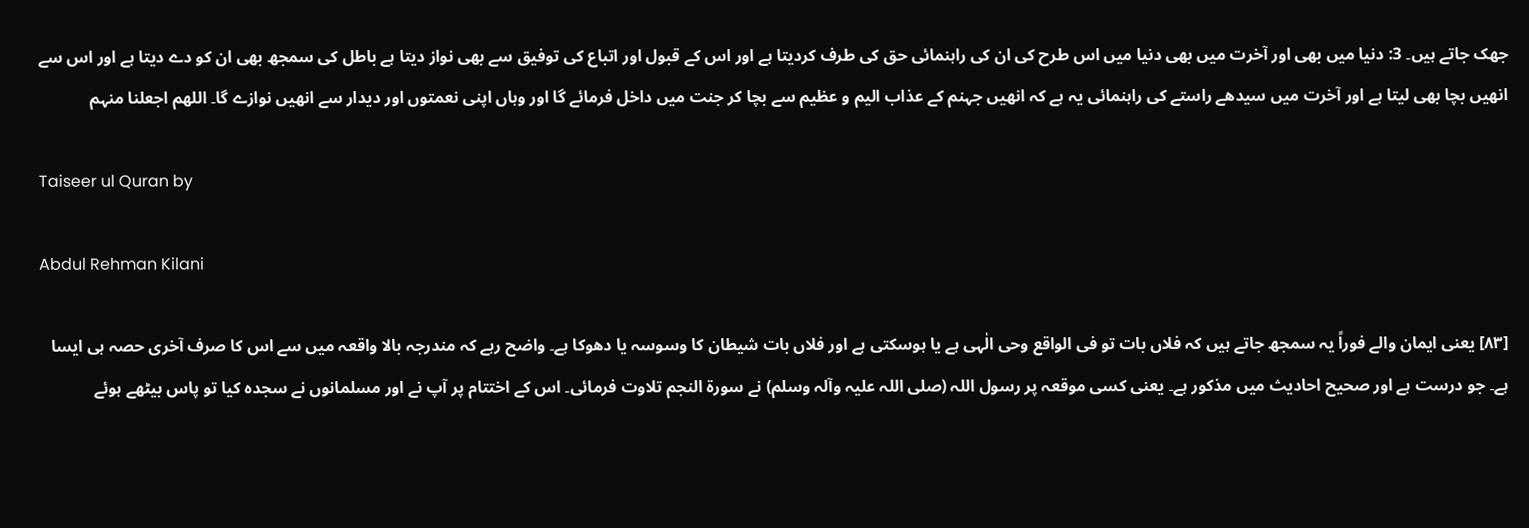جھک جاتے ہیں۔ 3: دنیا میں بھی اور آخرت میں بھی دنیا میں اس طرح کی ان کی راہنمائی حق کی طرف کردیتا ہے اور اس کے قبول اور اتباع کی توفیق سے بھی نواز دیتا ہے باطل کی سمجھ بھی ان کو دے دیتا ہے اور اس سے انھیں بچا بھی لیتا ہے اور آخرت میں سیدھے راستے کی راہنمائی یہ ہے کہ انھیں جہنم کے عذاب الیم و عظیم سے بچا کر جنت میں داخل فرمائے گا اور وہاں اپنی نعمتوں اور دیدار سے انھیں نوازے گا۔ اللھم اجعلنا منہم

Taiseer ul Quran by

Abdul Rehman Kilani

[٨٣] یعنی ایمان والے فوراً یہ سمجھ جاتے ہیں کہ فلاں بات تو فی الواقع وحی الٰہی ہے یا ہوسکتی ہے اور فلاں بات شیطان کا وسوسہ یا دھوکا ہے۔ واضح رہے کہ مندرجہ بالا واقعہ میں سے اس کا صرف آخری حصہ ہی ایسا ہے۔ جو درست ہے اور صحیح احادیث میں مذکور ہے۔ یعنی کسی موقعہ پر رسول اللہ (صلی اللہ علیہ وآلہ وسلم) نے سورة النجم تلاوت فرمائی۔ اس کے اختتام پر آپ نے اور مسلمانوں نے سجدہ کیا تو پاس بیٹھے ہوئے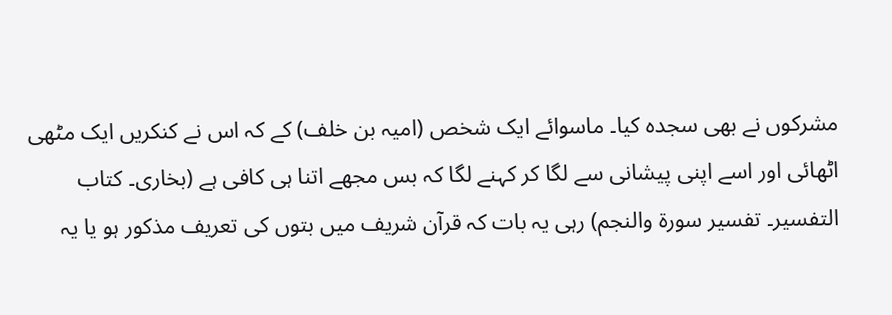مشرکوں نے بھی سجدہ کیا۔ ماسوائے ایک شخص (امیہ بن خلف) کے کہ اس نے کنکریں ایک مٹھی اٹھائی اور اسے اپنی پیشانی سے لگا کر کہنے لگا کہ بس مجھے اتنا ہی کافی ہے (بخاری۔ کتاب التفسیر۔ تفسیر سورة والنجم) رہی یہ بات کہ قرآن شریف میں بتوں کی تعریف مذکور ہو یا یہ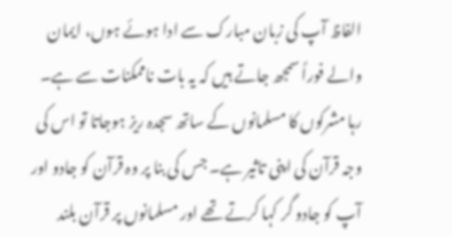الفاظ آپ کی زبان مبارک سے ادا ہوئے ہوں، ایمان والے فوراً سمجھ جاتے ہیں کہ یہ بات ناممکنات سے ہے۔ رہا مشرکوں کا مسلمانوں کے ساتھ سجدہ ریز ہوجاتا تو اس کی وجہ قرآن کی اپنی تاثیر ہے۔ جس کی بنا پر وہ قرآن کو جادو اور آپ کو جادو گر کہا کرتے تھے اور مسلمانوں پر قرآن بلند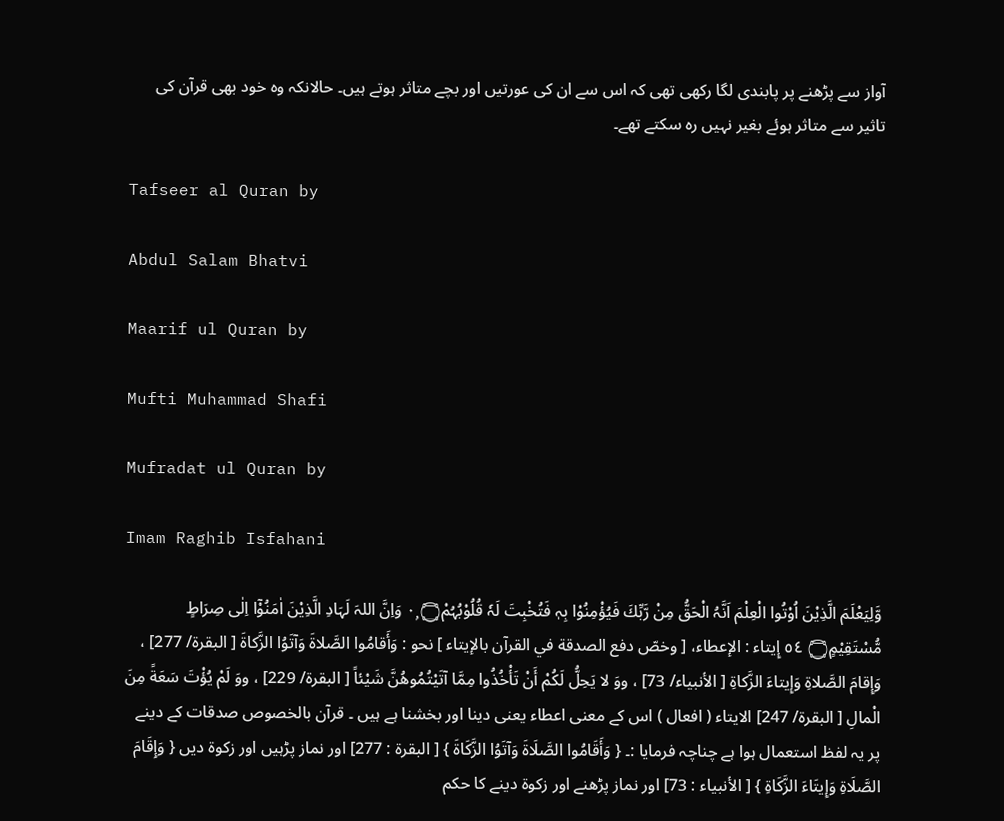آواز سے پڑھنے پر پابندی لگا رکھی تھی کہ اس سے ان کی عورتیں اور بچے متاثر ہوتے ہیں۔ حالانکہ وہ خود بھی قرآن کی تاثیر سے متاثر ہوئے بغیر نہیں رہ سکتے تھے۔

Tafseer al Quran by

Abdul Salam Bhatvi

Maarif ul Quran by

Mufti Muhammad Shafi

Mufradat ul Quran by

Imam Raghib Isfahani

وَّلِيَعْلَمَ الَّذِيْنَ اُوْتُوا الْعِلْمَ اَنَّہُ الْحَقُّ مِنْ رَّبِّكَ فَيُؤْمِنُوْا بِہٖ فَتُخْبِتَ لَہٗ قُلُوْبُہُمْ۝ ٠ۭ وَاِنَّ اللہَ لَہَادِ الَّذِيْنَ اٰمَنُوْٓا اِلٰى صِرَاطٍ مُّسْتَقِيْمٍ۝ ٥٤ إِيتاء : الإعطاء، [ وخصّ دفع الصدقة في القرآن بالإيتاء ] نحو : وَأَقامُوا الصَّلاةَ وَآتَوُا الزَّكاةَ [ البقرة/ 277] ، وَإِقامَ الصَّلاةِ وَإِيتاءَ الزَّكاةِ [ الأنبیاء/ 73] ، ووَ لا يَحِلُّ لَكُمْ أَنْ تَأْخُذُوا مِمَّا آتَيْتُمُوهُنَّ شَيْئاً [ البقرة/ 229] ، ووَ لَمْ يُؤْتَ سَعَةً مِنَ الْمالِ [ البقرة/ 247] الایتاء ( افعال ) اس کے معنی اعطاء یعنی دینا اور بخشنا ہے ہیں ۔ قرآن بالخصوص صدقات کے دینے پر یہ لفظ استعمال ہوا ہے چناچہ فرمایا :۔ { وَأَقَامُوا الصَّلَاةَ وَآتَوُا الزَّكَاةَ } [ البقرة : 277] اور نماز پڑہیں اور زکوۃ دیں { وَإِقَامَ الصَّلَاةِ وَإِيتَاءَ الزَّكَاةِ } [ الأنبیاء : 73] اور نماز پڑھنے اور زکوۃ دینے کا حکم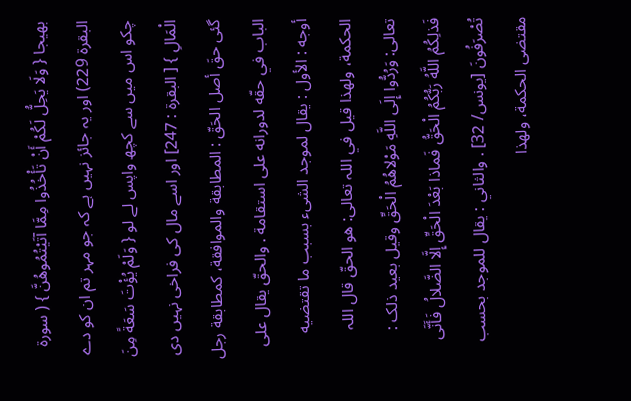بھیجا { وَلَا يَحِلُّ لَكُمْ أَنْ تَأْخُذُوا مِمَّا آتَيْتُمُوهُنَّ } ( سورة البقرة 229) اور یہ جائز نہیں ہے کہ جو مہر تم ان کو دے چکو اس میں سے کچھ واپس لے لو { وَلَمْ يُؤْتَ سَعَةً مِنَ الْمَالِ } [ البقرة : 247] اور اسے مال کی فراخی نہیں دی گئی حقَ أصل الحَقّ : المطابقة والموافقة، کمطابقة رجل الباب في حقّه لدورانه علی استقامة . والحقّ يقال علی أوجه : الأول : يقال لموجد الشیء بسبب ما تقتضيه الحکمة، ولهذا قيل في اللہ تعالی: هو الحقّ قال اللہ تعالی: وَرُدُّوا إِلَى اللَّهِ مَوْلاهُمُ الْحَقِّ وقیل بعید ذلک : فَذلِكُمُ اللَّهُ رَبُّكُمُ الْحَقُّ فَماذا بَعْدَ الْحَقِّ إِلَّا الضَّلالُ فَأَنَّى تُصْرَفُونَ [يونس/ 32] . والثاني : يقال للموجد بحسب مقتضی الحکمة، ولهذا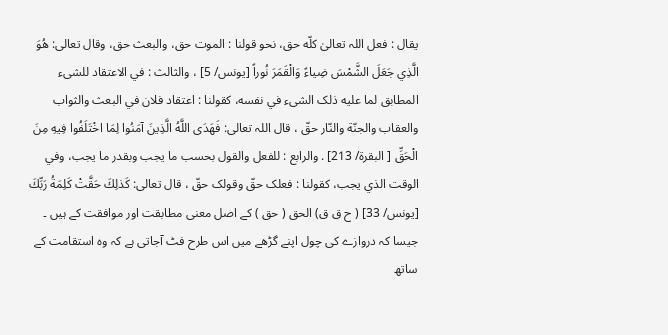يقال : فعل اللہ تعالیٰ كلّه حق، نحو قولنا : الموت حق، والبعث حق، وقال تعالی: هُوَ الَّذِي جَعَلَ الشَّمْسَ ضِياءً وَالْقَمَرَ نُوراً [يونس/ 5] ، والثالث : في الاعتقاد للشیء المطابق لما عليه ذلک الشیء في نفسه، کقولنا : اعتقاد فلان في البعث والثواب والعقاب والجنّة والنّار حقّ ، قال اللہ تعالی: فَهَدَى اللَّهُ الَّذِينَ آمَنُوا لِمَا اخْتَلَفُوا فِيهِ مِنَ الْحَقِّ [ البقرة/ 213] . والرابع : للفعل والقول بحسب ما يجب وبقدر ما يجب، وفي الوقت الذي يجب، کقولنا : فعلک حقّ وقولک حقّ ، قال تعالی: كَذلِكَ حَقَّتْ كَلِمَةُ رَبِّكَ [يونس/ 33] ( ح ق ق) الحق ( حق ) کے اصل معنی مطابقت اور موافقت کے ہیں ۔ جیسا کہ دروازے کی چول اپنے گڑھے میں اس طرح فٹ آجاتی ہے کہ وہ استقامت کے ساتھ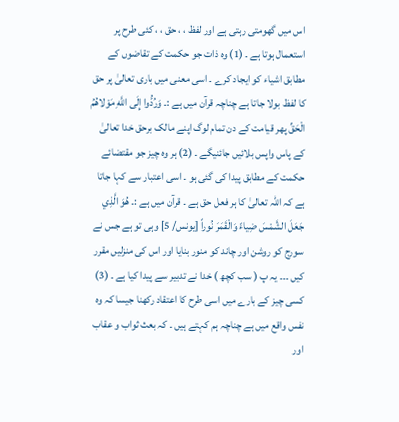اس میں گھومتی رہتی ہے اور لفظ ، ، حق ، ، کئی طرح پر استعمال ہوتا ہے ۔ (1) وہ ذات جو حکمت کے تقاضوں کے مطابق اشیاء کو ایجاد کرے ۔ اسی معنی میں باری تعالیٰ پر حق کا لفظ بولا جاتا ہے چناچہ قرآن میں ہے :۔ وَرُدُّوا إِلَى اللَّهِ مَوْلاهُمُ الْحَقِّ پھر قیامت کے دن تمام لوگ اپنے مالک برحق خدا تعالیٰ کے پاس واپس بلائیں جائنیگے ۔ (2) ہر وہ چیز جو مقتضائے حکمت کے مطابق پیدا کی گئی ہو ۔ اسی اعتبار سے کہا جاتا ہے کہ اللہ تعالیٰ کا ہر فعل حق ہے ۔ قرآن میں ہے :۔ هُوَ الَّذِي جَعَلَ الشَّمْسَ ضِياءً وَالْقَمَرَ نُوراً [يونس/ 5] وہی تو ہے جس نے سورج کو روشن اور چاند کو منور بنایا اور اس کی منزلیں مقرر کیں ۔۔۔ یہ پ ( سب کچھ ) خدا نے تدبیر سے پیدا کیا ہے ۔ (3) کسی چیز کے بارے میں اسی طرح کا اعتقاد رکھنا جیسا کہ وہ نفس واقع میں ہے چناچہ ہم کہتے ہیں ۔ کہ بعث ثواب و عقاب اور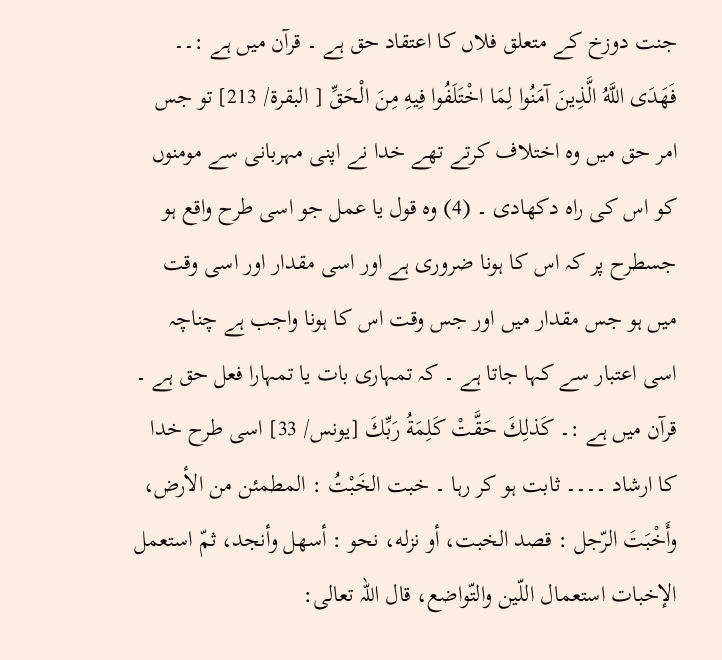جنت دوزخ کے متعلق فلاں کا اعتقاد حق ہے ۔ قرآن میں ہے :۔۔ فَهَدَى اللَّهُ الَّذِينَ آمَنُوا لِمَا اخْتَلَفُوا فِيهِ مِنَ الْحَقِّ [ البقرة/ 213] تو جس امر حق میں وہ اختلاف کرتے تھے خدا نے اپنی مہربانی سے مومنوں کو اس کی راہ دکھادی ۔ (4) وہ قول یا عمل جو اسی طرح واقع ہو جسطرح پر کہ اس کا ہونا ضروری ہے اور اسی مقدار اور اسی وقت میں ہو جس مقدار میں اور جس وقت اس کا ہونا واجب ہے چناچہ اسی اعتبار سے کہا جاتا ہے ۔ کہ تمہاری بات یا تمہارا فعل حق ہے ۔ قرآن میں ہے :۔ كَذلِكَ حَقَّتْ كَلِمَةُ رَبِّكَ [يونس/ 33] اسی طرح خدا کا ارشاد ۔۔۔۔ ثابت ہو کر رہا ۔ خبت الخَبْتُ : المطمئن من الأرض، وأَخْبَتَ الرّجل : قصد الخبت، أو نزله، نحو : أسهل وأنجد، ثمّ استعمل الإخبات استعمال اللّين والتّواضع، قال اللہ تعالی: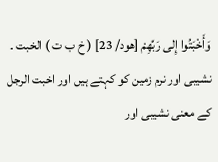وَأَخْبَتُوا إِلى رَبِّهِمْ [هود/ 23] ( خ ب ت ) الخبت ۔ نشیبی اور نرم زمین کو کہتے ہیں اور اخبت الرجل کے معنی نشیبی اور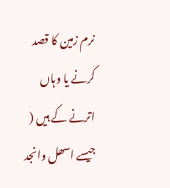نرم زمین کا قصد کرنے یا وہاں اترنے کے ہیں ( جیسے اسھل وانجد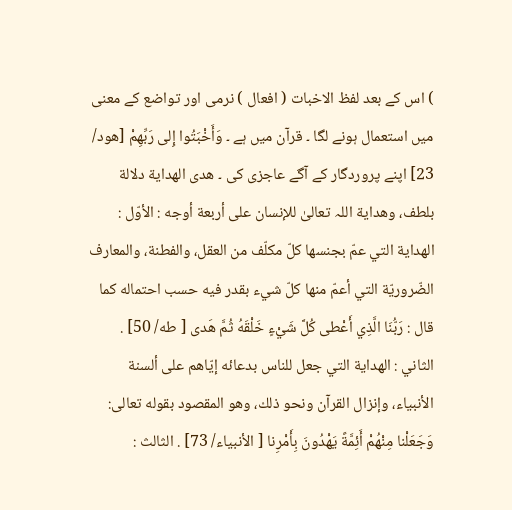) اس کے بعد لفظ الاخبات ( افعال ) نرمی اور تواضع کے معنی میں استعمال ہونے لگا ۔ قرآن میں ہے ۔ وَأَخْبَتُوا إِلى رَبِّهِمْ [هود/ 23] اپنے پروردگار کے آگے عاجزی کی ۔ هدى الهداية دلالة بلطف، وهداية اللہ تعالیٰ للإنسان علی أربعة أوجه : الأوّل : الهداية التي عمّ بجنسها كلّ مكلّف من العقل، والفطنة، والمعارف الضّروريّة التي أعمّ منها كلّ شيء بقدر فيه حسب احتماله كما قال : رَبُّنَا الَّذِي أَعْطى كُلَّ شَيْءٍ خَلْقَهُ ثُمَّ هَدى [ طه/ 50] . الثاني : الهداية التي جعل للناس بدعائه إيّاهم علی ألسنة الأنبیاء، وإنزال القرآن ونحو ذلك، وهو المقصود بقوله تعالی: وَجَعَلْنا مِنْهُمْ أَئِمَّةً يَهْدُونَ بِأَمْرِنا [ الأنبیاء/ 73] . الثالث :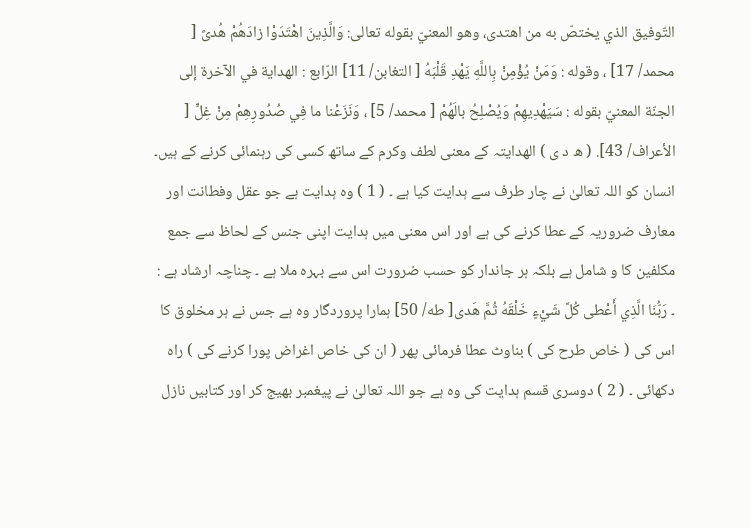التّوفیق الذي يختصّ به من اهتدی، وهو المعنيّ بقوله تعالی: وَالَّذِينَ اهْتَدَوْا زادَهُمْ هُدىً [ محمد/ 17] ، وقوله : وَمَنْ يُؤْمِنْ بِاللَّهِ يَهْدِ قَلْبَهُ [ التغابن/ 11] الرّابع : الهداية في الآخرة إلى الجنّة المعنيّ بقوله : سَيَهْدِيهِمْ وَيُصْلِحُ بالَهُمْ [ محمد/ 5] ، وَنَزَعْنا ما فِي صُدُورِهِمْ مِنْ غِلٍّ [ الأعراف/ 43]. ( ھ د ی ) الھدایتہ کے معنی لطف وکرم کے ساتھ کسی کی رہنمائی کرنے کے ہیں۔ انسان کو اللہ تعالیٰ نے چار طرف سے ہدایت کیا ہے ۔ ( 1 ) وہ ہدایت ہے جو عقل وفطانت اور معارف ضروریہ کے عطا کرنے کی ہے اور اس معنی میں ہدایت اپنی جنس کے لحاظ سے جمع مکلفین کا و شامل ہے بلکہ ہر جاندار کو حسب ضرورت اس سے بہرہ ملا ہے ۔ چناچہ ارشاد ہے : ۔ رَبُّنَا الَّذِي أَعْطى كُلَّ شَيْءٍ خَلْقَهُ ثُمَّ هَدى[ طه/ 50] ہمارا پروردگار وہ ہے جس نے ہر مخلوق کا اس کی ( خاص طرح کی ) بناوٹ عطا فرمائی پھر ( ان کی خاص اغراض پورا کرنے کی ) راہ دکھائی ۔ ( 2 ) دوسری قسم ہدایت کی وہ ہے جو اللہ تعالیٰ نے پیغمبر بھیج کر اور کتابیں نازل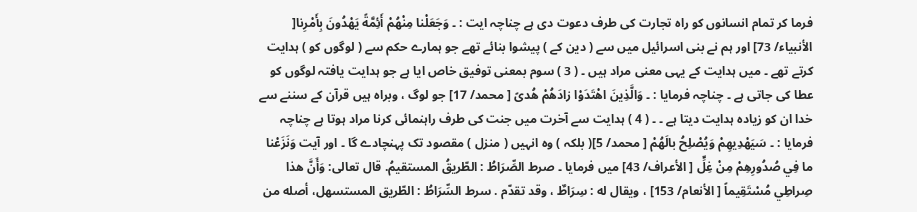فرما کر تمام انسانوں کو راہ تجارت کی طرف دعوت دی ہے چناچہ ایت : ۔ وَجَعَلْنا مِنْهُمْ أَئِمَّةً يَهْدُونَ بِأَمْرِنا[ الأنبیاء/ 73] اور ہم نے بنی اسرائیل میں سے ( دین کے ) پیشوا بنائے تھے جو ہمارے حکم سے ( لوگوں کو ) ہدایت کرتے تھے ۔ میں ہدایت کے یہی معنی مراد ہیں ۔ ( 3 ) سوم بمعنی توفیق خاص ایا ہے جو ہدایت یافتہ لوگوں کو عطا کی جاتی ہے ۔ چناچہ فرمایا : ۔ وَالَّذِينَ اهْتَدَوْا زادَهُمْ هُدىً [ محمد/ 17] جو لوگ ، وبراہ ہیں قرآن کے سننے سے خدا ان کو زیادہ ہدایت دیتا ہے ۔ ۔ ( 4 ) ہدایت سے آخرت میں جنت کی طرف راہنمائی کرنا مراد ہوتا ہے چناچہ فرمایا : ۔ سَيَهْدِيهِمْ وَيُصْلِحُ بالَهُمْ [ محمد/ 5]( بلکہ ) وہ انہیں ( منزل ) مقصود تک پہنچادے گا ۔ اور آیت وَنَزَعْنا ما فِي صُدُورِهِمْ مِنْ غِلٍّ [ الأعراف/ 43] میں فرمایا ۔ صرط الصِّرَاطُ : الطّريقُ المستقیمُ. قال تعالی: وَأَنَّ هذا صِراطِي مُسْتَقِيماً [ الأنعام/ 153] ، ويقال له : سِرَاطٌ ، وقد تقدّم . سرط السِّرَاطُ : الطّريق المستسهل، أصله من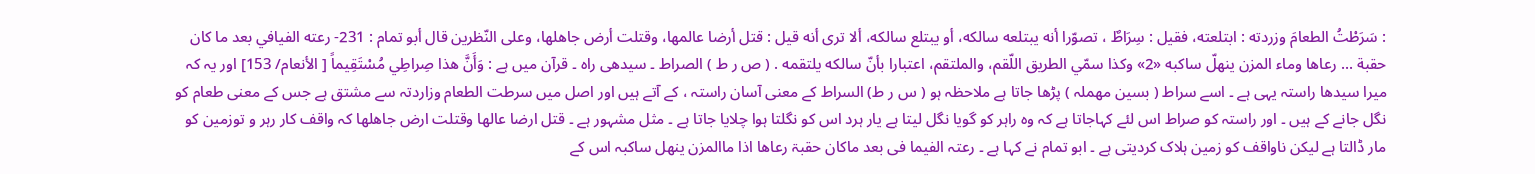: سَرَطْتُ الطعامَ وزردته : ابتلعته، فقیل : سِرَاطٌ ، تصوّرا أنه يبتلعه سالکه، أو يبتلع سالکه، ألا تری أنه قيل : قتل أرضا عالمها، وقتلت أرض جاهلها، وعلی النّظرین قال أبو تمام : 231- رعته الفیافي بعد ما کان حقبة ... رعاها وماء المزن ينهلّ ساكبه «2» وکذا سمّي الطریق اللّقم، والملتقم، اعتبارا بأنّ سالکه يلتقمه . ( ص ر ط ) الصراط ۔ سیدھی راہ ۔ قرآن میں ہے : وَأَنَّ هذا صِراطِي مُسْتَقِيماً [ الأنعام/ 153] اور یہ کہ میرا سیدھا راستہ یہی ہے ۔ اسے سراط ( بسین مھملہ ) پڑھا جاتا ہے ملاحظہ ہو ( س ر ط) السراط کے معنی آسان راستہ ، کے آتے ہیں اور اصل میں سرطت الطعام وزاردتہ سے مشتق ہے جس کے معنی طعام کو نگل جانے کے ہیں ۔ اور راستہ کو صراط اس لئے کہاجاتا ہے کہ وہ راہر کو گویا نگل لیتا ہے یار ہرد اس کو نگلتا ہوا چلایا جاتا ہے ۔ مثل مشہور ہے ۔ قتل ارضا عالھا وقتلت ارض جاھلھا کہ واقف کار رہر و توزمین کو مار ڈالتا ہے لیکن ناواقف کو زمین ہلاک کردیتی ہے ۔ ابو تمام نے کہا ہے ۔ رعتہ الفیما فی بعد ماکان حقبۃ رعاھا اذا ماالمزن ینھل ساکبہ اس کے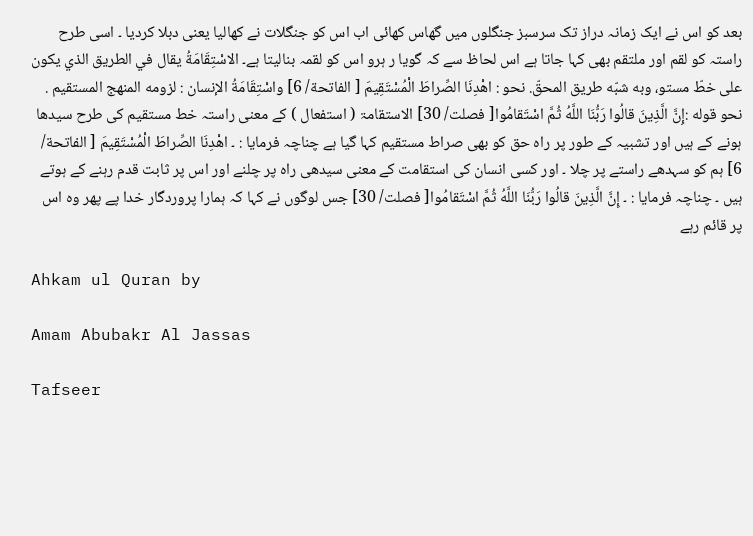بعد کو اس نے ایک زمانہ دراز تک سرسبز جنگلوں میں گھاس کھائی اب اس کو جنگلات نے کھالیا یعنی دبلا کردیا ۔ اسی طرح راستہ کو لقم اور ملتقم بھی کہا جاتا ہے اس لحاظ سے کہ گویا ر ہرو اس کو لقمہ بنالیتا ہے۔ الاسْتِقَامَةُ يقال في الطریق الذي يكون علی خطّ مستو، وبه شبّه طریق المحقّ. نحو : اهْدِنَا الصِّراطَ الْمُسْتَقِيمَ [ الفاتحة/ 6] واسْتِقَامَةُ الإنسان : لزومه المنهج المستقیم . نحو قوله :إِنَّ الَّذِينَ قالُوا رَبُّنَا اللَّهُ ثُمَّ اسْتَقامُوا[ فصلت/ 30] الاستقامۃ ( استفعال ) کے معنی راستہ خط مستقیم کی طرح سیدھا ہونے کے ہیں اور تشبیہ کے طور پر راہ حق کو بھی صراط مستقیم کہا گیا ہے چناچہ فرمایا : ۔ اهْدِنَا الصِّراطَ الْمُسْتَقِيمَ [ الفاتحة/ 6] ہم کو سہدھے راستے پر چلا ۔ اور کسی انسان کی استقامت کے معنی سیدھی راہ پر چلنے اور اس پر ثابت قدم رہنے کے ہوتے ہیں ۔ چناچہ فرمایا : ۔ إِنَّ الَّذِينَ قالُوا رَبُّنَا اللَّهُ ثُمَّ اسْتَقامُوا[ فصلت/ 30] جس لوگوں نے کہا کہ ہمارا پروردگار خدا پے پھر وہ اس پر قائم رہے

Ahkam ul Quran by

Amam Abubakr Al Jassas

Tafseer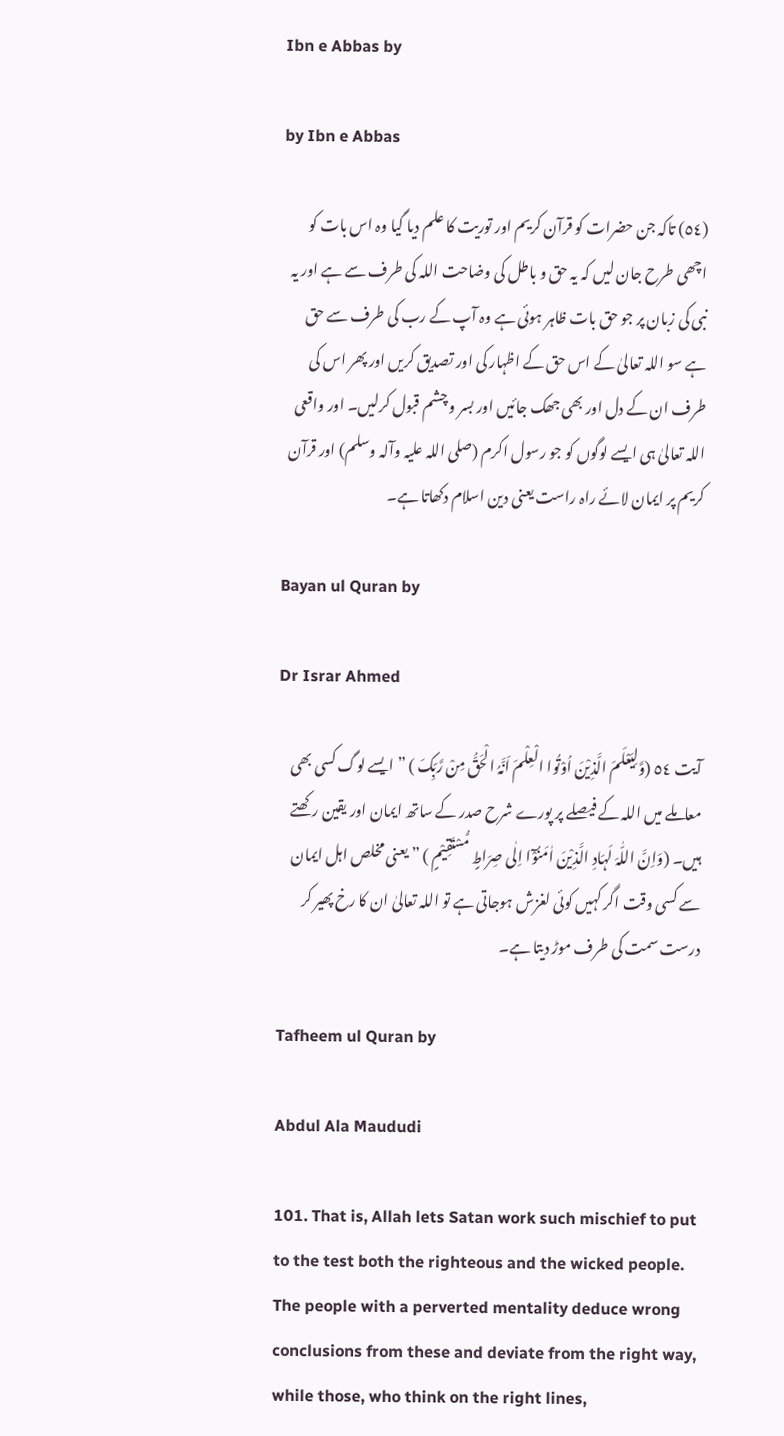Ibn e Abbas by

by Ibn e Abbas

(٥٤) تاکہ جن حضرات کو قرآن کریم اور توریت کا علم دیا گیا وہ اس بات کو اچھی طرح جان لیں کہ یہ حق و باطل کی وضاحت اللہ کی طرف سے ہے اور یہ نبی کی زبان پر جو حق بات ظاہر ہوئی ہے وہ آپ کے رب کی طرف سے حق ہے سو اللہ تعالیٰ کے اس حق کے اظہار کی اور تصدیق کریں اور پھر اس کی طرف ان کے دل اور بھی جھک جائیں اور بسر و چشم قبول کرلیں۔ اور واقعی اللہ تعالیٰ ہی ایسے لوگوں کو جو رسول اکرم (صلی اللہ علیہ وآلہ وسلم) اور قرآن کریم پر ایمان لائے راہ راست یعنی دین اسلام دکھاتا ہے۔

Bayan ul Quran by

Dr Israr Ahmed

آیت ٥٤ (وَّلِیَعْلَمَ الَّذِیْنَ اُوْتُوا الْعِلْمَ اَنَّہُ الْحَقُّ مِنْ رَّبِّکَ ) ” ایسے لوگ کسی بھی معاملے میں اللہ کے فیصلے پر پورے شرح صدر کے ساتھ ایمان اور یقین رکھتے ہیں۔ (وَاِنَّ اللّٰہَ لَہَادِ الَّذِیْنَ اٰمَنُوْٓا اِلٰی صِرَاطٍ مُّسْتَقِیْمٍ ) ” یعنی مخلص اہل ایمان سے کسی وقت اگر کہیں کوئی لغزش ہوجاتی ہے تو اللہ تعالیٰ ان کا رخ پھیر کر درست سمت کی طرف موڑ دیتا ہے۔

Tafheem ul Quran by

Abdul Ala Maududi

101. That is, Allah lets Satan work such mischief to put to the test both the righteous and the wicked people. The people with a perverted mentality deduce wrong conclusions from these and deviate from the right way, while those, who think on the right lines,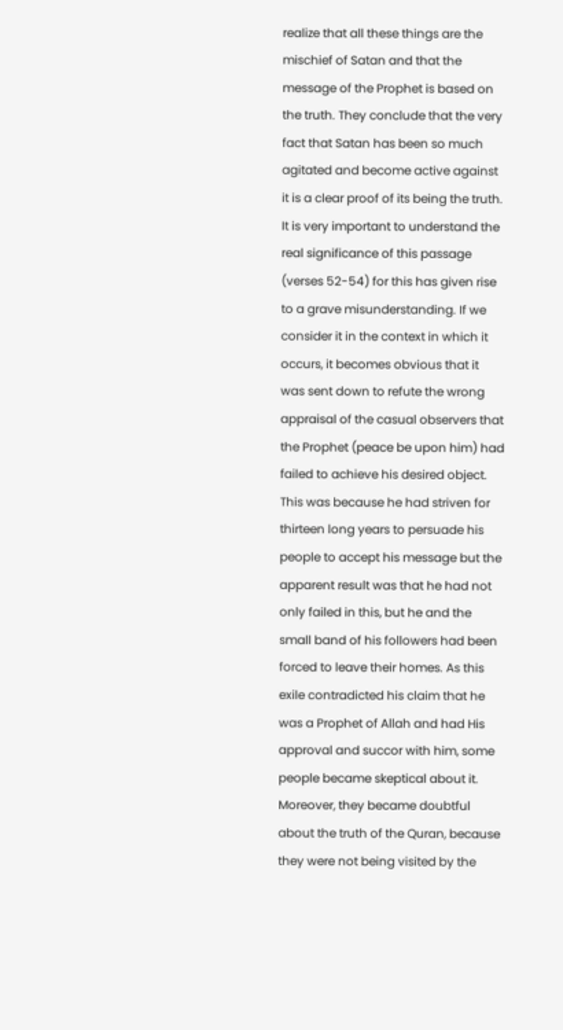realize that all these things are the mischief of Satan and that the message of the Prophet is based on the truth. They conclude that the very fact that Satan has been so much agitated and become active against it is a clear proof of its being the truth. It is very important to understand the real significance of this passage (verses 52-54) for this has given rise to a grave misunderstanding. If we consider it in the context in which it occurs, it becomes obvious that it was sent down to refute the wrong appraisal of the casual observers that the Prophet (peace be upon him) had failed to achieve his desired object. This was because he had striven for thirteen long years to persuade his people to accept his message but the apparent result was that he had not only failed in this, but he and the small band of his followers had been forced to leave their homes. As this exile contradicted his claim that he was a Prophet of Allah and had His approval and succor with him, some people became skeptical about it. Moreover, they became doubtful about the truth of the Quran, because they were not being visited by the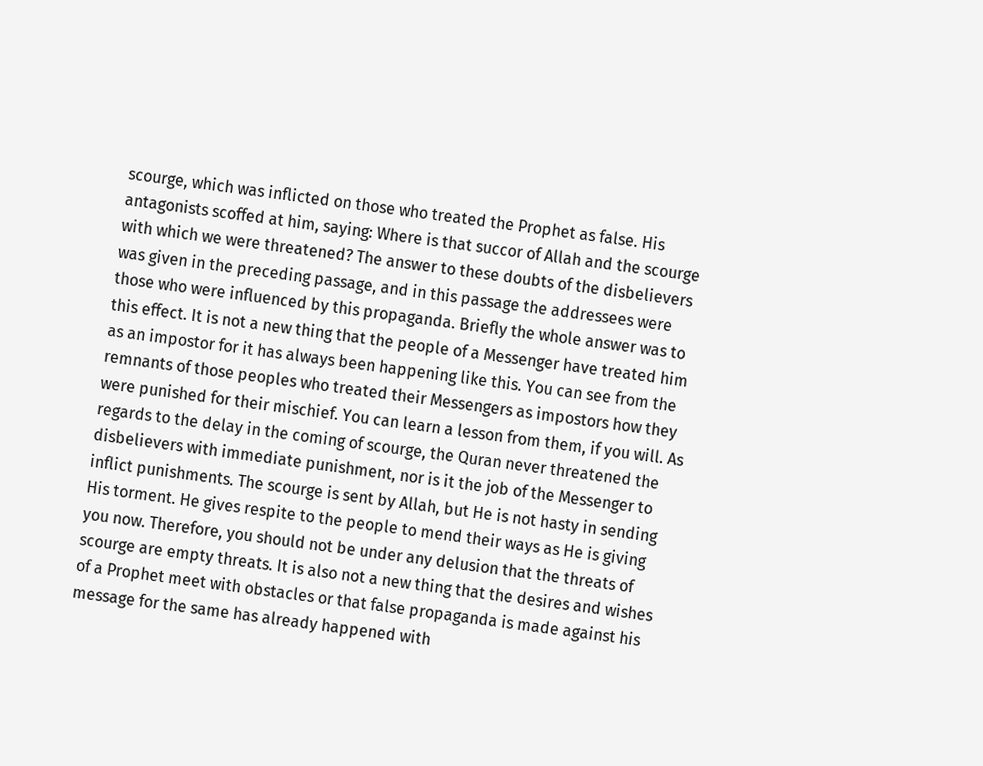scourge, which was inflicted on those who treated the Prophet as false. His antagonists scoffed at him, saying: Where is that succor of Allah and the scourge with which we were threatened? The answer to these doubts of the disbelievers was given in the preceding passage, and in this passage the addressees were those who were influenced by this propaganda. Briefly the whole answer was to this effect. It is not a new thing that the people of a Messenger have treated him as an impostor for it has always been happening like this. You can see from the remnants of those peoples who treated their Messengers as impostors how they were punished for their mischief. You can learn a lesson from them, if you will. As regards to the delay in the coming of scourge, the Quran never threatened the disbelievers with immediate punishment, nor is it the job of the Messenger to inflict punishments. The scourge is sent by Allah, but He is not hasty in sending His torment. He gives respite to the people to mend their ways as He is giving you now. Therefore, you should not be under any delusion that the threats of scourge are empty threats. It is also not a new thing that the desires and wishes of a Prophet meet with obstacles or that false propaganda is made against his message for the same has already happened with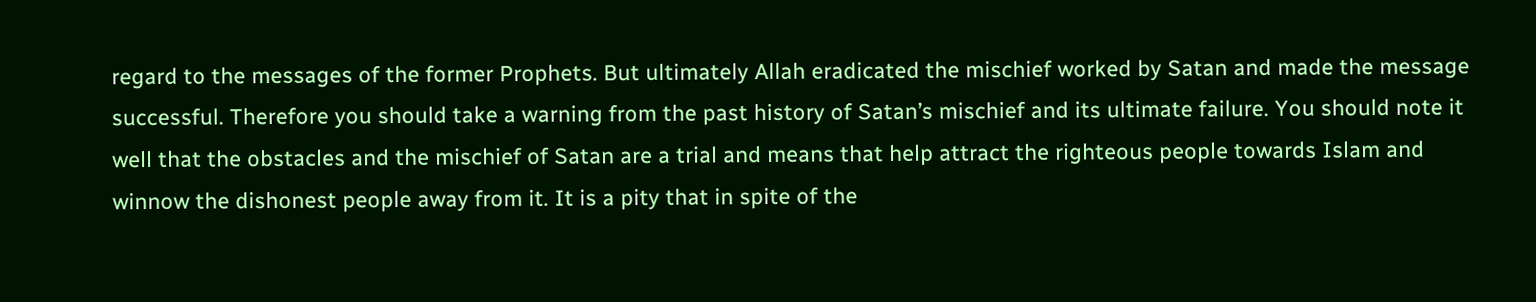regard to the messages of the former Prophets. But ultimately Allah eradicated the mischief worked by Satan and made the message successful. Therefore you should take a warning from the past history of Satan’s mischief and its ultimate failure. You should note it well that the obstacles and the mischief of Satan are a trial and means that help attract the righteous people towards Islam and winnow the dishonest people away from it. It is a pity that in spite of the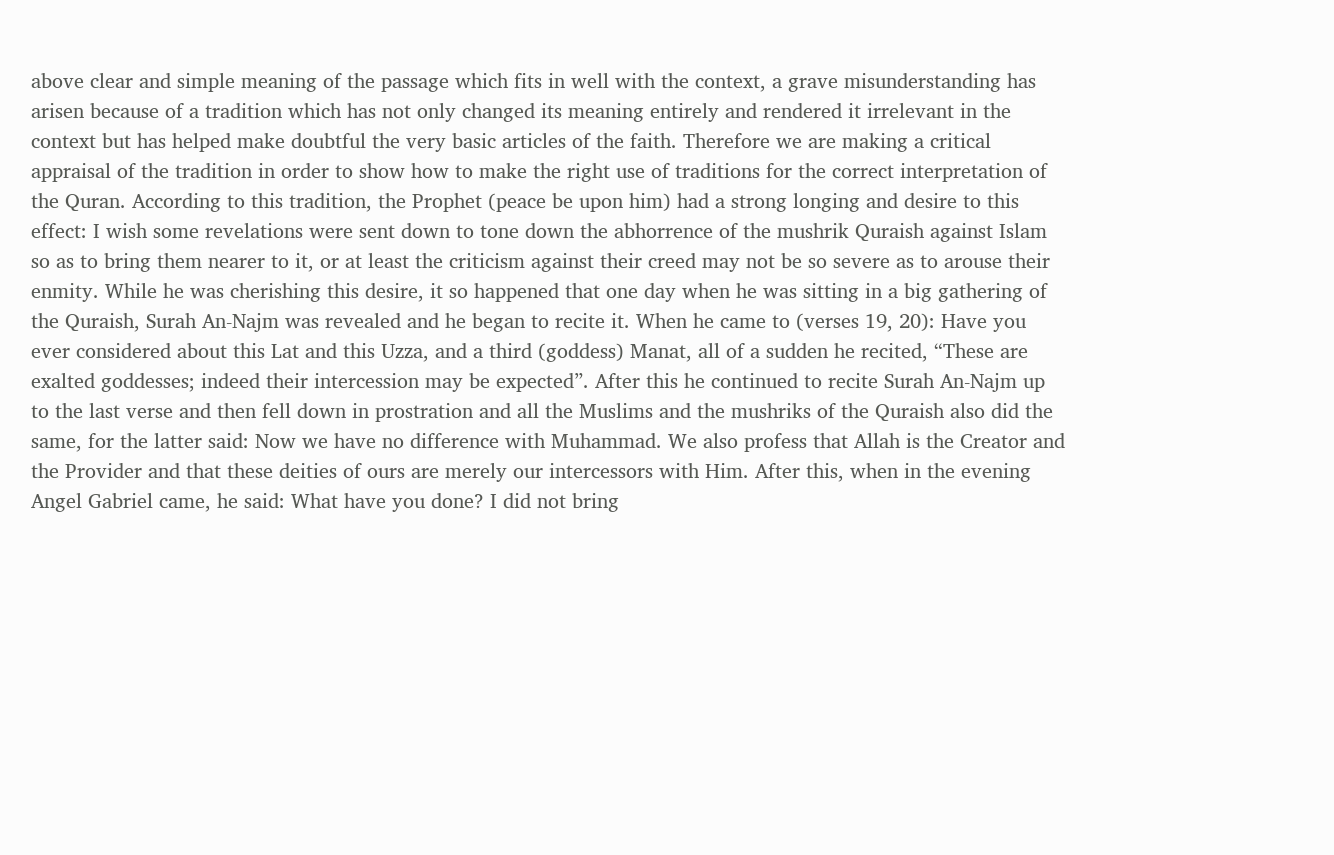above clear and simple meaning of the passage which fits in well with the context, a grave misunderstanding has arisen because of a tradition which has not only changed its meaning entirely and rendered it irrelevant in the context but has helped make doubtful the very basic articles of the faith. Therefore we are making a critical appraisal of the tradition in order to show how to make the right use of traditions for the correct interpretation of the Quran. According to this tradition, the Prophet (peace be upon him) had a strong longing and desire to this effect: I wish some revelations were sent down to tone down the abhorrence of the mushrik Quraish against Islam so as to bring them nearer to it, or at least the criticism against their creed may not be so severe as to arouse their enmity. While he was cherishing this desire, it so happened that one day when he was sitting in a big gathering of the Quraish, Surah An-Najm was revealed and he began to recite it. When he came to (verses 19, 20): Have you ever considered about this Lat and this Uzza, and a third (goddess) Manat, all of a sudden he recited, “These are exalted goddesses; indeed their intercession may be expected”. After this he continued to recite Surah An-Najm up to the last verse and then fell down in prostration and all the Muslims and the mushriks of the Quraish also did the same, for the latter said: Now we have no difference with Muhammad. We also profess that Allah is the Creator and the Provider and that these deities of ours are merely our intercessors with Him. After this, when in the evening Angel Gabriel came, he said: What have you done? I did not bring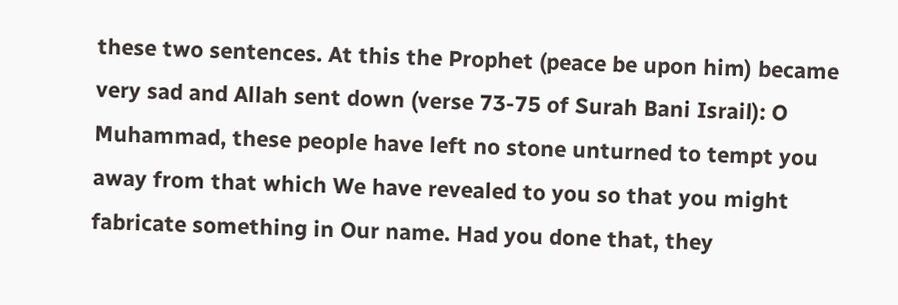these two sentences. At this the Prophet (peace be upon him) became very sad and Allah sent down (verse 73-75 of Surah Bani Israil): O Muhammad, these people have left no stone unturned to tempt you away from that which We have revealed to you so that you might fabricate something in Our name. Had you done that, they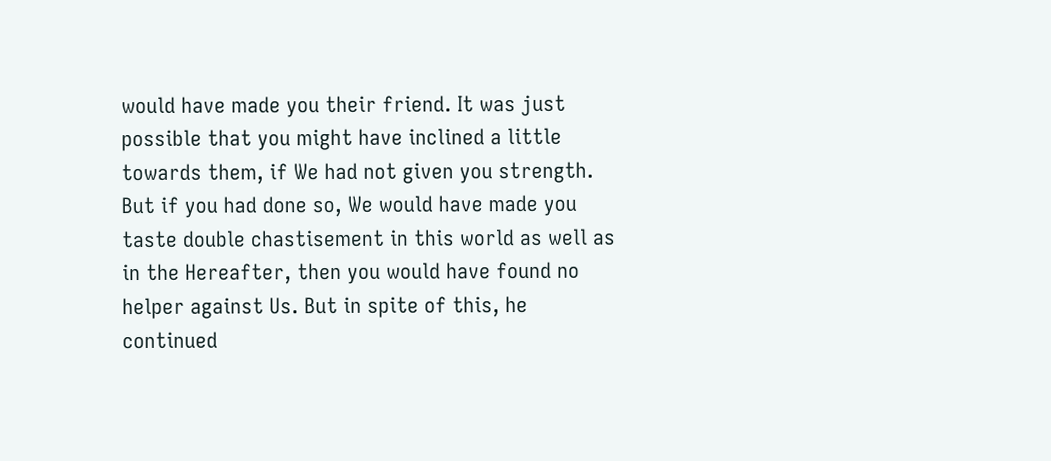would have made you their friend. It was just possible that you might have inclined a little towards them, if We had not given you strength. But if you had done so, We would have made you taste double chastisement in this world as well as in the Hereafter, then you would have found no helper against Us. But in spite of this, he continued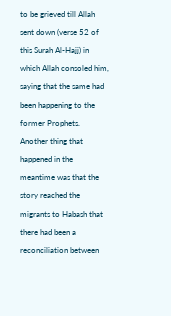to be grieved till Allah sent down (verse 52 of this Surah Al-Hajj) in which Allah consoled him, saying that the same had been happening to the former Prophets. Another thing that happened in the meantime was that the story reached the migrants to Habash that there had been a reconciliation between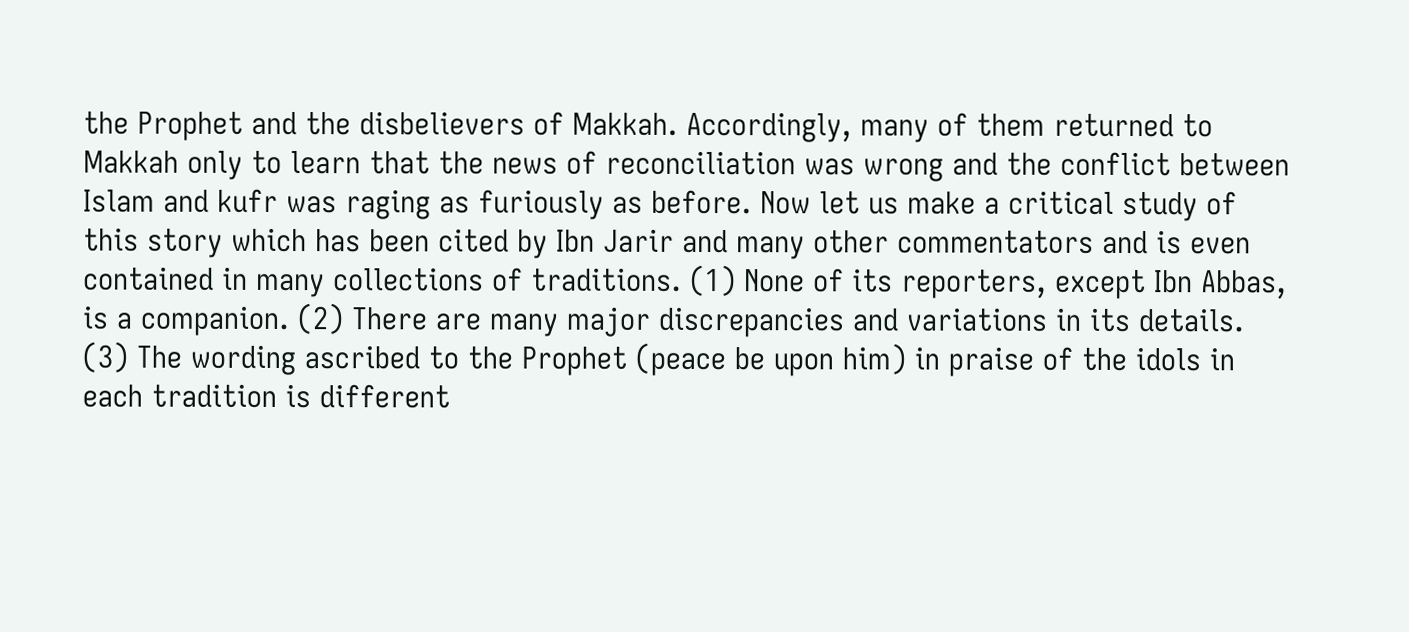the Prophet and the disbelievers of Makkah. Accordingly, many of them returned to Makkah only to learn that the news of reconciliation was wrong and the conflict between Islam and kufr was raging as furiously as before. Now let us make a critical study of this story which has been cited by Ibn Jarir and many other commentators and is even contained in many collections of traditions. (1) None of its reporters, except Ibn Abbas, is a companion. (2) There are many major discrepancies and variations in its details. (3) The wording ascribed to the Prophet (peace be upon him) in praise of the idols in each tradition is different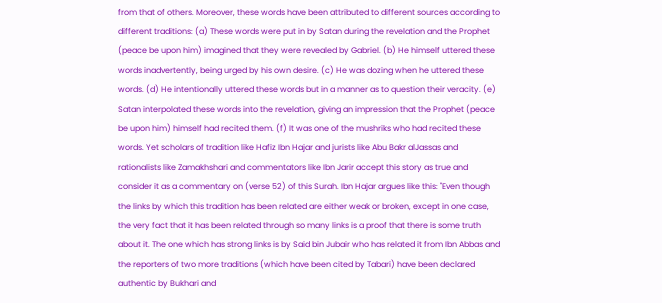from that of others. Moreover, these words have been attributed to different sources according to different traditions: (a) These words were put in by Satan during the revelation and the Prophet (peace be upon him) imagined that they were revealed by Gabriel. (b) He himself uttered these words inadvertently, being urged by his own desire. (c) He was dozing when he uttered these words. (d) He intentionally uttered these words but in a manner as to question their veracity. (e) Satan interpolated these words into the revelation, giving an impression that the Prophet (peace be upon him) himself had recited them. (f) It was one of the mushriks who had recited these words. Yet scholars of tradition like Hafiz Ibn Hajar and jurists like Abu Bakr alJassas and rationalists like Zamakhshari and commentators like Ibn Jarir accept this story as true and consider it as a commentary on (verse 52) of this Surah. Ibn Hajar argues like this: "Even though the links by which this tradition has been related are either weak or broken, except in one case, the very fact that it has been related through so many links is a proof that there is some truth about it. The one which has strong links is by Said bin Jubair who has related it from Ibn Abbas and the reporters of two more traditions (which have been cited by Tabari) have been declared authentic by Bukhari and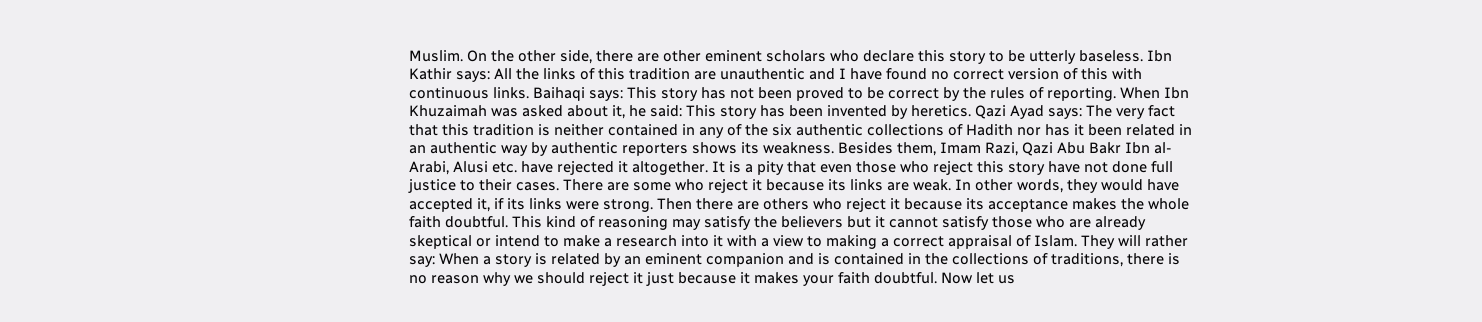Muslim. On the other side, there are other eminent scholars who declare this story to be utterly baseless. Ibn Kathir says: All the links of this tradition are unauthentic and I have found no correct version of this with continuous links. Baihaqi says: This story has not been proved to be correct by the rules of reporting. When Ibn Khuzaimah was asked about it, he said: This story has been invented by heretics. Qazi Ayad says: The very fact that this tradition is neither contained in any of the six authentic collections of Hadith nor has it been related in an authentic way by authentic reporters shows its weakness. Besides them, Imam Razi, Qazi Abu Bakr Ibn al-Arabi, Alusi etc. have rejected it altogether. It is a pity that even those who reject this story have not done full justice to their cases. There are some who reject it because its links are weak. In other words, they would have accepted it, if its links were strong. Then there are others who reject it because its acceptance makes the whole faith doubtful. This kind of reasoning may satisfy the believers but it cannot satisfy those who are already skeptical or intend to make a research into it with a view to making a correct appraisal of Islam. They will rather say: When a story is related by an eminent companion and is contained in the collections of traditions, there is no reason why we should reject it just because it makes your faith doubtful. Now let us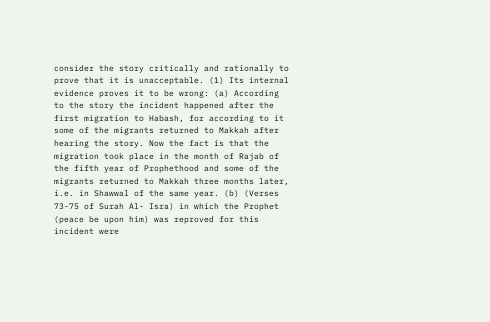consider the story critically and rationally to prove that it is unacceptable. (1) Its internal evidence proves it to be wrong: (a) According to the story the incident happened after the first migration to Habash, for according to it some of the migrants returned to Makkah after hearing the story. Now the fact is that the migration took place in the month of Rajab of the fifth year of Prophethood and some of the migrants returned to Makkah three months later, i.e. in Shawwal of the same year. (b) (Verses 73-75 of Surah Al- Isra) in which the Prophet (peace be upon him) was reproved for this incident were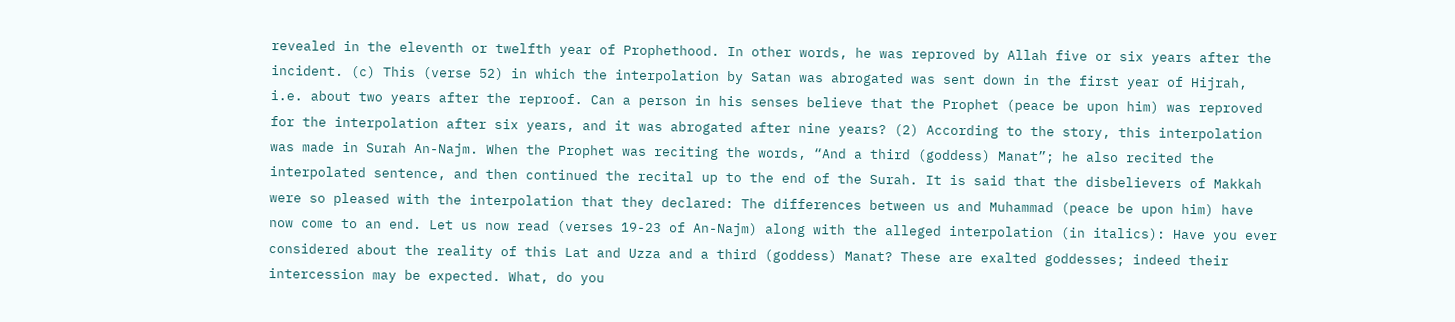revealed in the eleventh or twelfth year of Prophethood. In other words, he was reproved by Allah five or six years after the incident. (c) This (verse 52) in which the interpolation by Satan was abrogated was sent down in the first year of Hijrah, i.e. about two years after the reproof. Can a person in his senses believe that the Prophet (peace be upon him) was reproved for the interpolation after six years, and it was abrogated after nine years? (2) According to the story, this interpolation was made in Surah An-Najm. When the Prophet was reciting the words, “And a third (goddess) Manat”; he also recited the interpolated sentence, and then continued the recital up to the end of the Surah. It is said that the disbelievers of Makkah were so pleased with the interpolation that they declared: The differences between us and Muhammad (peace be upon him) have now come to an end. Let us now read (verses 19-23 of An-Najm) along with the alleged interpolation (in italics): Have you ever considered about the reality of this Lat and Uzza and a third (goddess) Manat? These are exalted goddesses; indeed their intercession may be expected. What, do you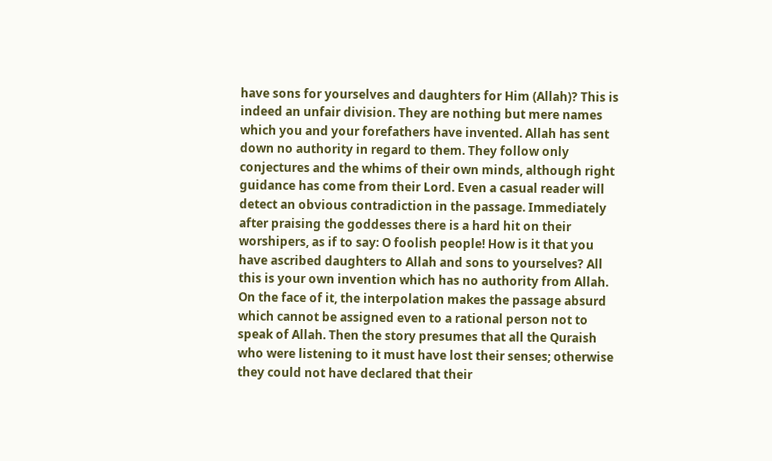have sons for yourselves and daughters for Him (Allah)? This is indeed an unfair division. They are nothing but mere names which you and your forefathers have invented. Allah has sent down no authority in regard to them. They follow only conjectures and the whims of their own minds, although right guidance has come from their Lord. Even a casual reader will detect an obvious contradiction in the passage. Immediately after praising the goddesses there is a hard hit on their worshipers, as if to say: O foolish people! How is it that you have ascribed daughters to Allah and sons to yourselves? All this is your own invention which has no authority from Allah. On the face of it, the interpolation makes the passage absurd which cannot be assigned even to a rational person not to speak of Allah. Then the story presumes that all the Quraish who were listening to it must have lost their senses; otherwise they could not have declared that their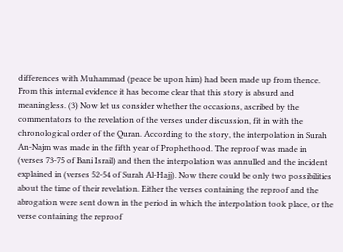differences with Muhammad (peace be upon him) had been made up from thence. From this internal evidence it has become clear that this story is absurd and meaningless. (3) Now let us consider whether the occasions, ascribed by the commentators to the revelation of the verses under discussion, fit in with the chronological order of the Quran. According to the story, the interpolation in Surah An-Najm was made in the fifth year of Prophethood. The reproof was made in (verses 73-75 of Bani Israil) and then the interpolation was annulled and the incident explained in (verses 52-54 of Surah Al-Hajj). Now there could be only two possibilities about the time of their revelation. Either the verses containing the reproof and the abrogation were sent down in the period in which the interpolation took place, or the verse containing the reproof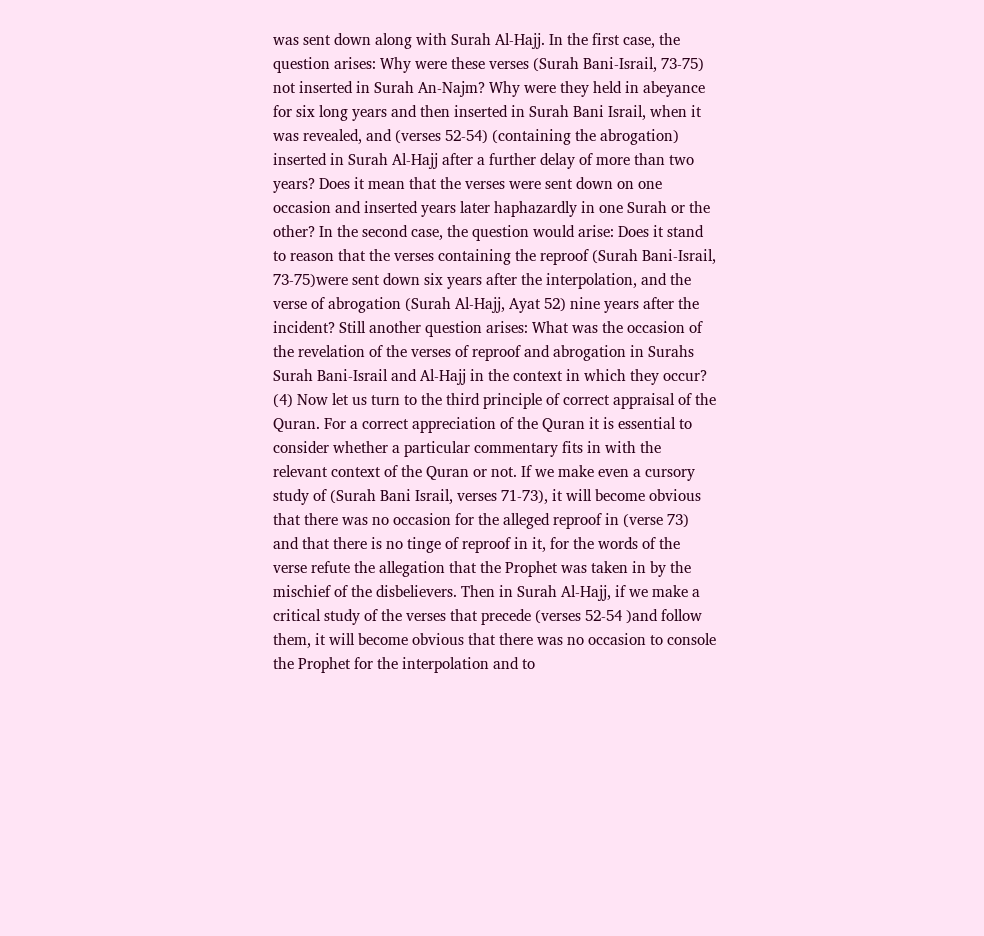was sent down along with Surah Al-Hajj. In the first case, the question arises: Why were these verses (Surah Bani-Israil, 73-75) not inserted in Surah An-Najm? Why were they held in abeyance for six long years and then inserted in Surah Bani Israil, when it was revealed, and (verses 52-54) (containing the abrogation) inserted in Surah Al-Hajj after a further delay of more than two years? Does it mean that the verses were sent down on one occasion and inserted years later haphazardly in one Surah or the other? In the second case, the question would arise: Does it stand to reason that the verses containing the reproof (Surah Bani-Israil, 73-75)were sent down six years after the interpolation, and the verse of abrogation (Surah Al-Hajj, Ayat 52) nine years after the incident? Still another question arises: What was the occasion of the revelation of the verses of reproof and abrogation in Surahs Surah Bani-Israil and Al-Hajj in the context in which they occur? (4) Now let us turn to the third principle of correct appraisal of the Quran. For a correct appreciation of the Quran it is essential to consider whether a particular commentary fits in with the relevant context of the Quran or not. If we make even a cursory study of (Surah Bani Israil, verses 71-73), it will become obvious that there was no occasion for the alleged reproof in (verse 73) and that there is no tinge of reproof in it, for the words of the verse refute the allegation that the Prophet was taken in by the mischief of the disbelievers. Then in Surah Al-Hajj, if we make a critical study of the verses that precede (verses 52-54 )and follow them, it will become obvious that there was no occasion to console the Prophet for the interpolation and to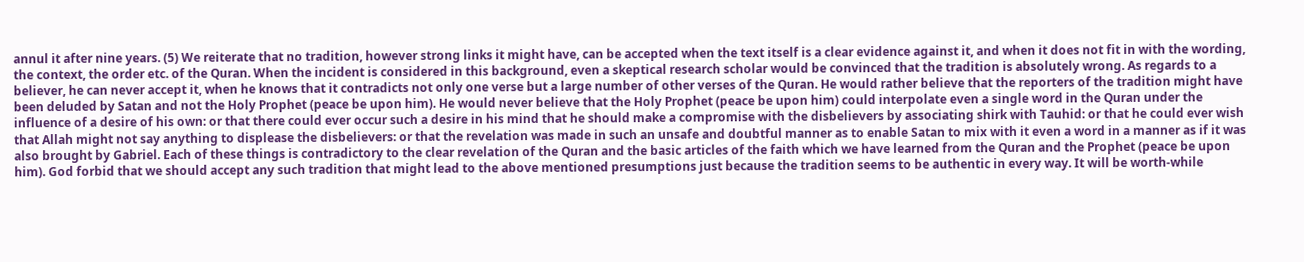annul it after nine years. (5) We reiterate that no tradition, however strong links it might have, can be accepted when the text itself is a clear evidence against it, and when it does not fit in with the wording, the context, the order etc. of the Quran. When the incident is considered in this background, even a skeptical research scholar would be convinced that the tradition is absolutely wrong. As regards to a believer, he can never accept it, when he knows that it contradicts not only one verse but a large number of other verses of the Quran. He would rather believe that the reporters of the tradition might have been deluded by Satan and not the Holy Prophet (peace be upon him). He would never believe that the Holy Prophet (peace be upon him) could interpolate even a single word in the Quran under the influence of a desire of his own: or that there could ever occur such a desire in his mind that he should make a compromise with the disbelievers by associating shirk with Tauhid: or that he could ever wish that Allah might not say anything to displease the disbelievers: or that the revelation was made in such an unsafe and doubtful manner as to enable Satan to mix with it even a word in a manner as if it was also brought by Gabriel. Each of these things is contradictory to the clear revelation of the Quran and the basic articles of the faith which we have learned from the Quran and the Prophet (peace be upon him). God forbid that we should accept any such tradition that might lead to the above mentioned presumptions just because the tradition seems to be authentic in every way. It will be worth-while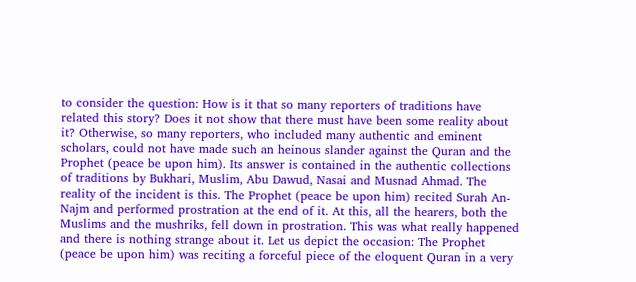to consider the question: How is it that so many reporters of traditions have related this story? Does it not show that there must have been some reality about it? Otherwise, so many reporters, who included many authentic and eminent scholars, could not have made such an heinous slander against the Quran and the Prophet (peace be upon him). Its answer is contained in the authentic collections of traditions by Bukhari, Muslim, Abu Dawud, Nasai and Musnad Ahmad. The reality of the incident is this. The Prophet (peace be upon him) recited Surah An-Najm and performed prostration at the end of it. At this, all the hearers, both the Muslims and the mushriks, fell down in prostration. This was what really happened and there is nothing strange about it. Let us depict the occasion: The Prophet (peace be upon him) was reciting a forceful piece of the eloquent Quran in a very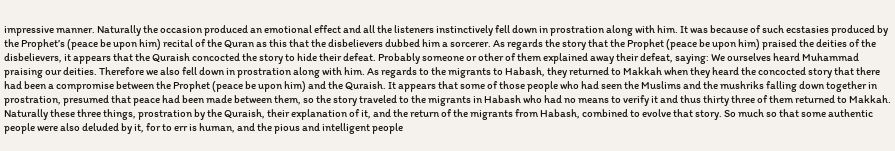impressive manner. Naturally the occasion produced an emotional effect and all the listeners instinctively fell down in prostration along with him. It was because of such ecstasies produced by the Prophet’s (peace be upon him) recital of the Quran as this that the disbelievers dubbed him a sorcerer. As regards the story that the Prophet (peace be upon him) praised the deities of the disbelievers, it appears that the Quraish concocted the story to hide their defeat. Probably someone or other of them explained away their defeat, saying: We ourselves heard Muhammad praising our deities. Therefore we also fell down in prostration along with him. As regards to the migrants to Habash, they returned to Makkah when they heard the concocted story that there had been a compromise between the Prophet (peace be upon him) and the Quraish. It appears that some of those people who had seen the Muslims and the mushriks falling down together in prostration, presumed that peace had been made between them, so the story traveled to the migrants in Habash who had no means to verify it and thus thirty three of them returned to Makkah. Naturally these three things, prostration by the Quraish, their explanation of it, and the return of the migrants from Habash, combined to evolve that story. So much so that some authentic people were also deluded by it, for to err is human, and the pious and intelligent people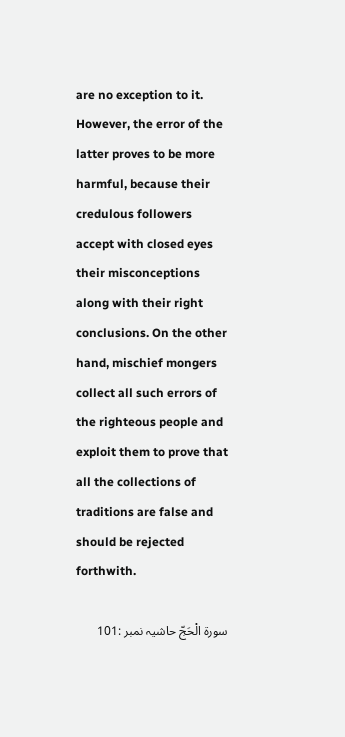are no exception to it. However, the error of the latter proves to be more harmful, because their credulous followers accept with closed eyes their misconceptions along with their right conclusions. On the other hand, mischief mongers collect all such errors of the righteous people and exploit them to prove that all the collections of traditions are false and should be rejected forthwith.

سورة الْحَجّ حاشیہ نمبر :101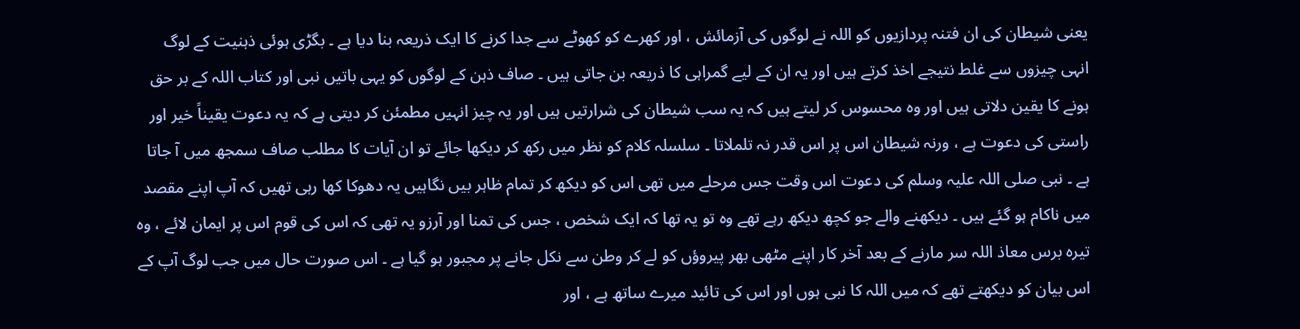یعنی شیطان کی ان فتنہ پردازیوں کو اللہ نے لوگوں کی آزمائش ، اور کھرے کو کھوٹے سے جدا کرنے کا ایک ذریعہ بنا دیا ہے ۔ بگڑی ہوئی ذہنیت کے لوگ انہی چیزوں سے غلط نتیجے اخذ کرتے ہیں اور یہ ان کے لیے گمراہی کا ذریعہ بن جاتی ہیں ۔ صاف ذہن کے لوگوں کو یہی باتیں نبی اور کتاب اللہ کے بر حق ہونے کا یقین دلاتی ہیں اور وہ محسوس کر لیتے ہیں کہ یہ سب شیطان کی شرارتیں ہیں اور یہ چیز انہیں مطمئن کر دیتی ہے کہ یہ دعوت یقیناً خیر اور راستی کی دعوت ہے ، ورنہ شیطان اس پر اس قدر نہ تلملاتا ۔ سلسلہ کلام کو نظر میں رکھ کر دیکھا جائے تو ان آیات کا مطلب صاف سمجھ میں آ جاتا ہے ۔ نبی صلی اللہ علیہ وسلم کی دعوت اس وقت جس مرحلے میں تھی اس کو دیکھ کر تمام ظاہر بیں نگاہیں یہ دھوکا کھا رہی تھیں کہ آپ اپنے مقصد میں ناکام ہو گئے ہیں ۔ دیکھنے والے جو کچھ دیکھ رہے تھے وہ تو یہ تھا کہ ایک شخص ، جس کی تمنا اور آرزو یہ تھی کہ اس کی قوم اس پر ایمان لائے ، وہ تیرہ برس معاذ اللہ سر مارنے کے بعد آخر کار اپنے مٹھی بھر پیروؤں کو لے کر وطن سے نکل جانے پر مجبور ہو گیا ہے ۔ اس صورت حال میں جب لوگ آپ کے اس بیان کو دیکھتے تھے کہ میں اللہ کا نبی ہوں اور اس کی تائید میرے ساتھ ہے ، اور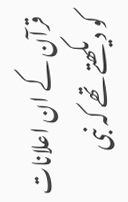قرآن کے ان اعلانات کو دیکھتے تھے کہ نبی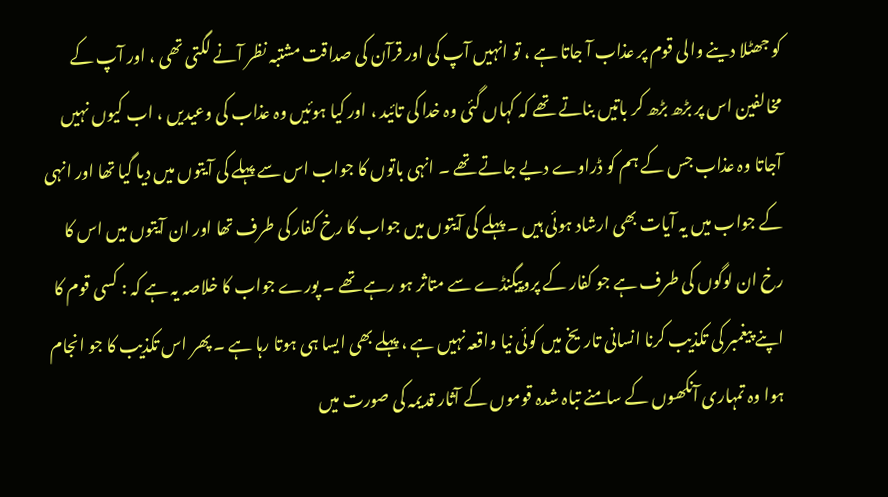کو جھٹلا دینے والی قوم پر عذاب آ جاتا ہے ، تو انہیں آپ کی اور قرآن کی صداقت مشتبہ نظر آنے لگتی تھی ، اور آپ کے مخالفین اس پر بڑھ بڑھ کر باتیں بناتے تھے کہ کہاں گئی وہ خدا کی تائید ، اور کیا ہوئیں وہ عذاب کی وعیدیں ، اب کیوں نہیں آجاتا وہ عذاب جس کے ہم کو ڈراوے دیے جاتے تھے ۔ انہی باتوں کا جواب اس سے پہلے کی آیتوں میں دیا گیا تھا اور انہی کے جواب میں یہ آیات بھی ارشاد ہوئی ہیں ۔ پہلے کی آیتوں میں جواب کا رخ کفار کی طرف تھا اور ان آیتوں میں اس کا رخ ان لوگوں کی طرف ہے جو کفار کے پروپیگنڈے سے متاثر ہو رہے تھے ۔ پورے جواب کا خلاصہ یہ ہے کہ : کسی قوم کا اپنے پیغمبر کی تکذیب کرنا انسانی تاریخ میں کوئی نیا واقعہ نہیں ہے ، پہلے بھی ایسا ہی ہوتا رہا ہے ۔ پھر اس تکذیب کا جو انجام ہوا وہ تمہاری آنکھوں کے سامنے تباہ شدہ قوموں کے آثار قدیمہ کی صورت میں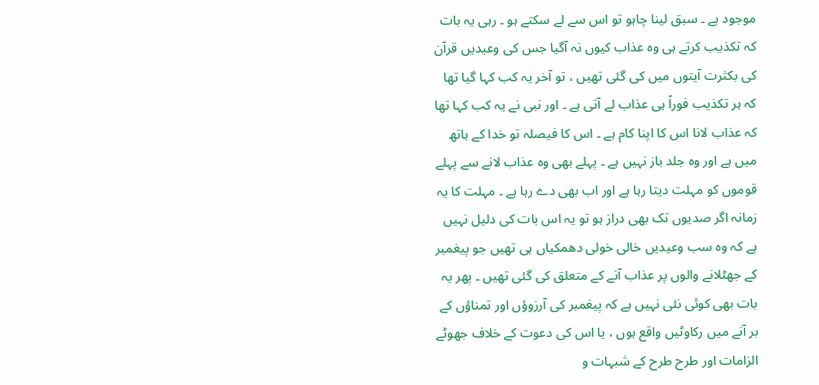موجود ہے ۔ سبق لینا چاہو تو اس سے لے سکتے ہو ۔ رہی یہ بات کہ تکذیب کرتے ہی وہ عذاب کیوں نہ آگیا جس کی وعیدیں قرآن کی بکثرت آیتوں میں کی گئی تھیں ، تو آخر یہ کب کہا گیا تھا کہ ہر تکذیب فوراً ہی عذاب لے آتی ہے ۔ اور نبی نے یہ کب کہا تھا کہ عذاب لانا اس کا اپنا کام ہے ۔ اس کا فیصلہ تو خدا کے ہاتھ میں ہے اور وہ جلد باز نہیں ہے ۔ پہلے بھی وہ عذاب لانے سے پہلے قوموں کو مہلت دیتا رہا ہے اور اب بھی دے رہا ہے ۔ مہلت کا یہ زمانہ اگر صدیوں تک بھی دراز ہو تو یہ اس بات کی دلیل نہیں ہے کہ وہ سب وعیدیں خالی خولی دھمکیاں ہی تھیں جو پیغمبر کے جھٹلانے والوں پر عذاب آنے کے متعلق کی گئی تھیں ۔ پھر یہ بات بھی کوئی نئی نہیں ہے کہ پیغمبر کی آرزوؤں اور تمناؤں کے بر آنے میں رکاوٹیں واقع ہوں ، یا اس کی دعوت کے خلاف جھوٹے الزامات اور طرح طرح کے شبہات و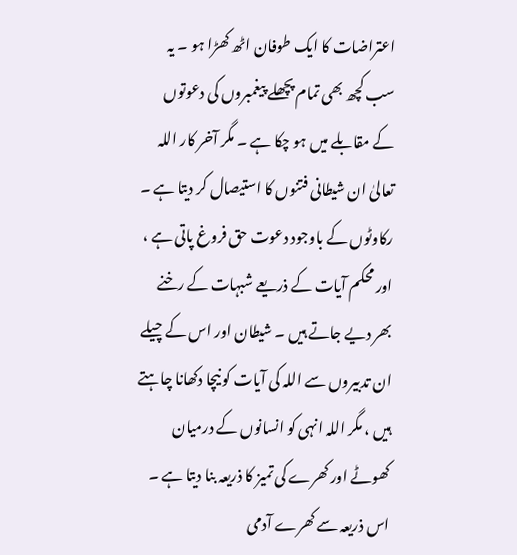اعتراضات کا ایک طوفان اٹھ کھڑا ہو ۔ یہ سب کچھ بھی تمام پچھلے پیغمبروں کی دعوتوں کے مقابلے میں ہو چکا ہے ۔ مگر آخر کار اللہ تعالیٰ ان شیطانی فتنوں کا استیصال کر دیتا ہے ۔ رکاوٹوں کے باوجود دعوت حق فروغ پاتی ہے ، اور محکم آیات کے ذریعے شبہات کے رخنے بھر دیے جاتے ہیں ۔ شیطان اور اس کے چیلے ان تدبیروں سے اللہ کی آیات کو نیچا دکھانا چاہتے ہیں ، مگر اللہ انہی کو انسانوں کے درمیان کھوٹے اور کھرے کی تمیز کا ذریعہ بنا دیتا ہے ۔ اس ذریعہ سے کھرے آدمی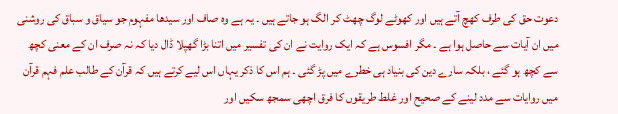دعوت حق کی طرف کھچ آتے ہیں اور کھوٹے لوگ چھٹ کر الگ ہو جاتے ہیں ۔ یہ ہے وہ صاف اور سیدھا مفہوم جو سیاق و سباق کی روشنی میں ان آیات سے حاصل ہوا ہے ۔ مگر افسوس ہے کہ ایک روایت نے ان کی تفسیر میں اتنا بڑا گھپلا ڈال دیا کہ نہ صرف ان کے معنی کچھ سے کچھ ہو گئے ، بلکہ سارے دین کی بنیاد ہی خطرے میں پڑ گئی ۔ ہم اس کا ذکر یہاں اس لیے کرتے ہیں کہ قرآن کے طالب علم فہم قرآن میں روایات سے مدد لینے کے صحیح اور غلط طریقوں کا فرق اچھی سمجھ سکیں اور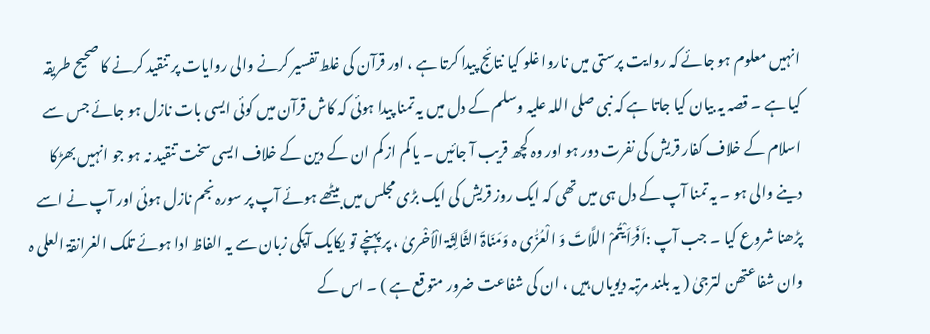انہیں معلوم ہو جائے کہ روایت پرستی میں ناروا غلو کیا نتائج پیدا کرتا ہے ، اور قرآن کی غلط تفسیر کرنے والی روایات پر تنقید کرنے کا صحیح طریقہ کیا ہے ۔ قصہ یہ بیان کیا جاتا ہے کہ نبی صلی اللہ علیہ وسلم کے دل میں یہ تمنا پیدا ہوئی کہ کاش قرآن میں کوئی ایسی بات نازل ہو جائے جس سے اسلام کے خلاف کفار قریش کی نفرت دور ہو اور وہ کچھ قریب آ جائیں ۔ یا کم از کم ان کے دین کے خلاف ایسی سخت تنقید نہ ہو جو انہیں بھڑکا دینے والی ہو ۔ یہ تمنا آپ کے دل ہی میں تھی کہ ایک روز قریش کی ایک بڑی مجلس میں بیٹھے ہوئے آپ پر سورہ نجم نازل ہوئی اور آپ نے اسے پڑھنا شروع کیا ۔ جب آپ :اَفَرَاَیْتُمْ اللَّاتَ وَ الْعُزّٰی ہ وَمَنَاۃَ الثَّالِثَۃ الْاُخْریٰ ، پر پہنچے تو یکایک آپکی زبان سے یہ الفاظ ادا ہوئے تلک الغرانقۃ العلی ہ وان شفاعتھن لترجیٰ ( یہ بلند مرتبہ دیویاں ہیں ، ان کی شفاعت ضرور متوقع ہے ) ۔ اس کے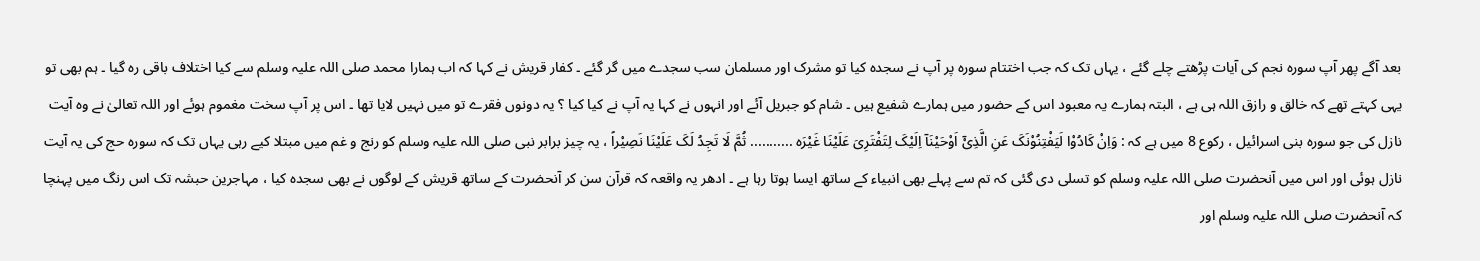بعد آگے پھر آپ سورہ نجم کی آیات پڑھتے چلے گئے ، یہاں تک کہ جب اختتام سورہ پر آپ نے سجدہ کیا تو مشرک اور مسلمان سب سجدے میں گر گئے ۔ کفار قریش نے کہا کہ اب ہمارا محمد صلی اللہ علیہ وسلم سے کیا اختلاف باقی رہ گیا ۔ ہم بھی تو یہی کہتے تھے کہ خالق و رازق اللہ ہی ہے ، البتہ ہمارے یہ معبود اس کے حضور میں ہمارے شفیع ہیں ۔ شام کو جبریل آئے اور انہوں نے کہا یہ آپ نے کیا کیا ؟ یہ دونوں فقرے تو میں نہیں لایا تھا ۔ اس پر آپ سخت مغموم ہوئے اور اللہ تعالیٰ نے وہ آیت نازل کی جو سورہ بنی اسرائیل ، رکوع 8 میں ہے کہ : وَاِنْ کَادُوْا لَیَفْتِنُوْنَکَ عَنِ الَّذِیْٓ اَوْحَیْنَآ اِلَیْکَ لِتَفْتَرِیَ عَلَیْنَا غَیْرَہ ........... ثُمَّ لَا تَجِدُ لَکَ عَلَیْنَا نَصِیْراً ، یہ چیز برابر نبی صلی اللہ علیہ وسلم کو رنج و غم میں مبتلا کیے رہی یہاں تک کہ سورہ حج کی یہ آیت نازل ہوئی اور اس میں آنحضرت صلی اللہ علیہ وسلم کو تسلی دی گئی کہ تم سے پہلے بھی انبیاء کے ساتھ ایسا ہوتا رہا ہے ۔ ادھر یہ واقعہ کہ قرآن سن کر آنحضرت کے ساتھ قریش کے لوگوں نے بھی سجدہ کیا ، مہاجرین حبشہ تک اس رنگ میں پہنچا کہ آنحضرت صلی اللہ علیہ وسلم اور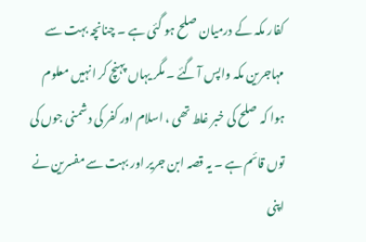کفار مکہ کے درمیان صلح ہو گئی ہے ۔ چنانچہ بہت سے مہاجرین مکہ واپس آ گئے ۔ مگر یہاں پہنچ کر انہیں معلوم ہوا کہ صلح کی خبر غلط تھی ، اسلام اور کفر کی دشمنی جوں کی توں قائم ہے ۔ یہ قصہ ابن جریر اور بہت سے مفسرین نے اپنی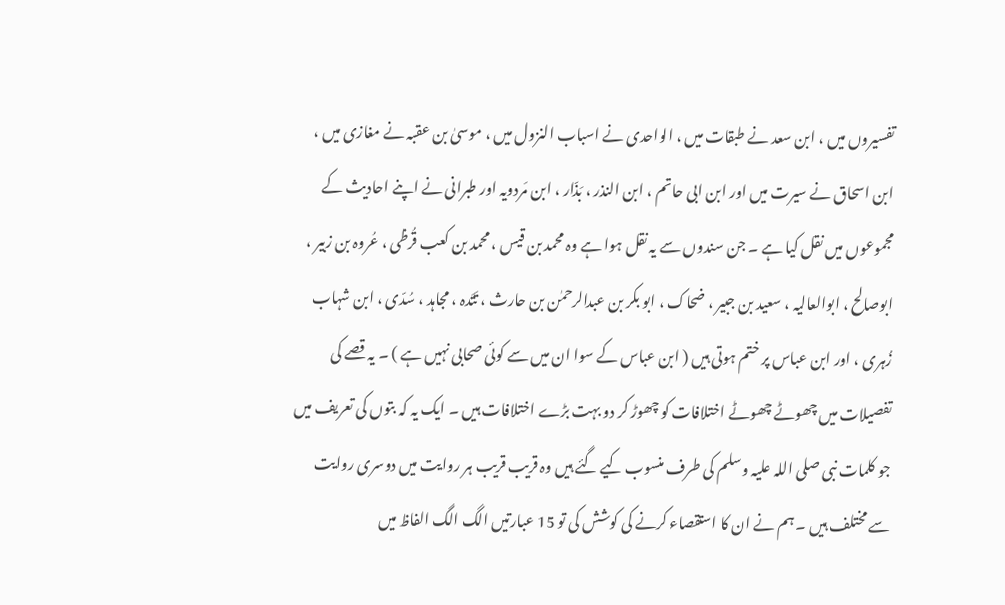تفسیروں میں ، ابن سعد نے طبقات میں ، الواحدی نے اسباب النزول میں ، موسیٰ بن عقبہ نے مغازی میں ، ابن اسحاق نے سیرت میں اور ابن ابی حاتم ، ابن النذر ، بَذّار ، ابن مَردویہ اور طبرانی نے اپنے احادیث کے مجموعوں میں نقل کیا ہے ۔ جن سندوں سے یہ نقل ہوا ہے وہ محمد بن قیس ، محمد بن کعب قُرظی ، عُروہ بن زبیر ، ابوصالح ، ابوالعالیہ ، سعید بن جبیر ، ضحاک ، ابو بکر بن عبدالرحمٰن بن حارث ، تَتَدہ ، مجاہد ، سُدّی ، ابن شہاب زُہری ، اور ابن عباس پر ختم ہوتی ہیں ( ابن عباس کے سوا ان میں سے کوئی صحابی نہیں ہے ) ۔ یہ قصے کی تفصیلات میں چھوٹے چھوٹے اختلافات کو چھوڑ کر دو بہت بڑے اختلافات ہیں ۔ ایک یہ کہ بتوں کی تعریف میں جو کلمات نبی صلی اللہ علیہ وسلم کی طرف منسوب کیے گئے ہیں وہ قریب قریب ہر روایت میں دوسری روایت سے مختلف ہیں ۔ ہم نے ان کا استقصاء کرنے کی کوشش کی تو 15 عبارتیں الگ الگ الفاظ میں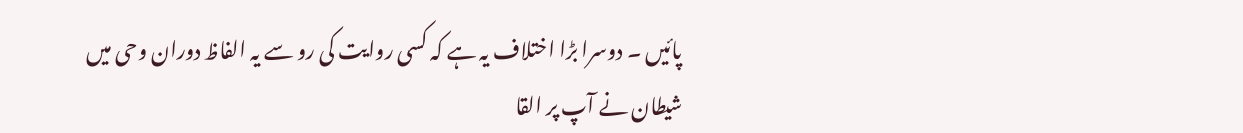پائیں ۔ دوسرا بڑا اختلاف یہ ہے کہ کسی روایت کی رو سے یہ الفاظ دوران وحی میں شیطان نے آپ پر القا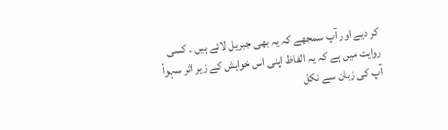کر دیے اور آپ سمجھے کہ یہ بھی جبریل لائے ہیں ۔ کسی روایت میں ہے کہ یہ الفاظ اپنی اس خواہش کے زیر اثر سہواً آپ کی زبان سے نکل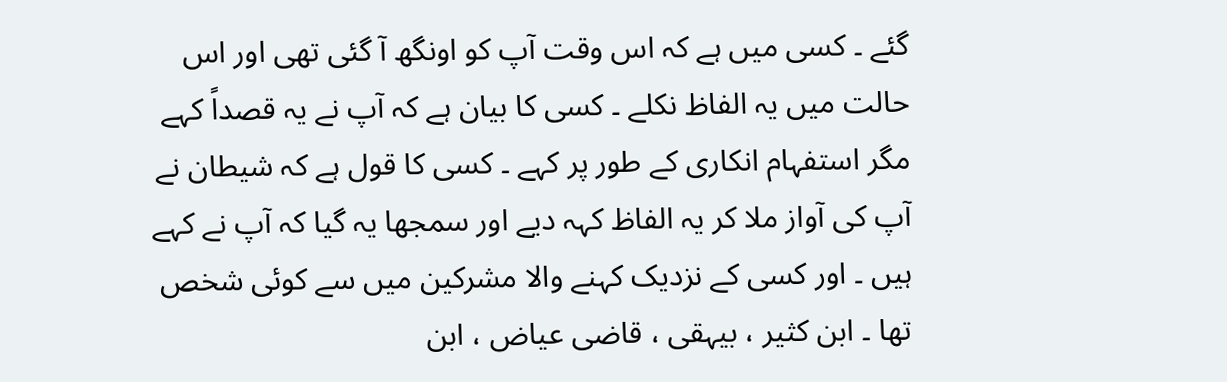گئے ۔ کسی میں ہے کہ اس وقت آپ کو اونگھ آ گئی تھی اور اس حالت میں یہ الفاظ نکلے ۔ کسی کا بیان ہے کہ آپ نے یہ قصداً کہے مگر استفہام انکاری کے طور پر کہے ۔ کسی کا قول ہے کہ شیطان نے آپ کی آواز ملا کر یہ الفاظ کہہ دیے اور سمجھا یہ گیا کہ آپ نے کہے ہیں ۔ اور کسی کے نزدیک کہنے والا مشرکین میں سے کوئی شخص تھا ۔ ابن کثیر ، بیہقی ، قاضی عیاض ، ابن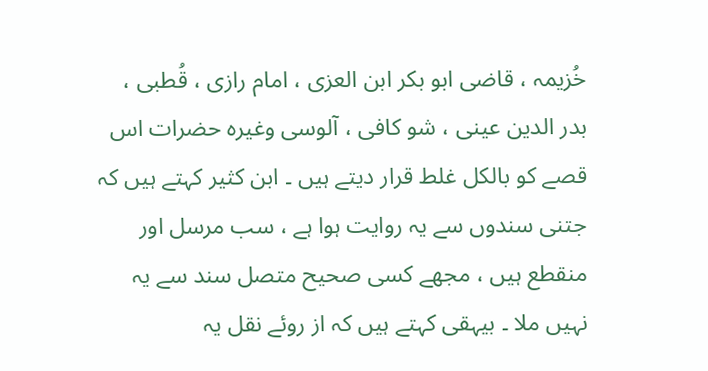خُزیمہ ، قاضی ابو بکر ابن العزی ، امام رازی ، قُطبی ، بدر الدین عینی ، شو کافی ، آلوسی وغیرہ حضرات اس قصے کو بالکل غلط قرار دیتے ہیں ۔ ابن کثیر کہتے ہیں کہ جتنی سندوں سے یہ روایت ہوا ہے ، سب مرسل اور منقطع ہیں ، مجھے کسی صحیح متصل سند سے یہ نہیں ملا ۔ بیہقی کہتے ہیں کہ از روئے نقل یہ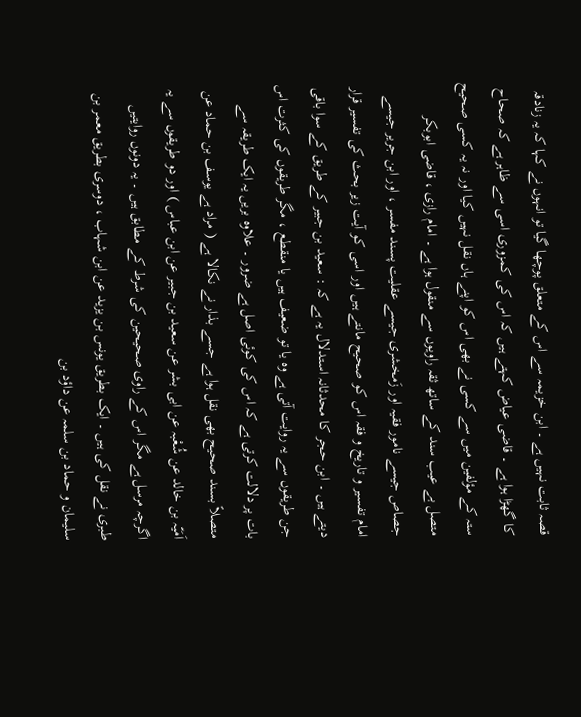قصہ ثابت نہیں ہے ۔ ابن خزیمہ سے اس کے متعلق پوچھا گیا تو انہوں نے کہا کہ یہ زنادقہ کا گھڑا ہوا ہے ۔ قاضی عیاض کہتے ہیں کہ اس کی کمزوری اسی سے ظاہر ہے کہ صحاح ستہ کے مؤلفین میں سے کسی نے بھی اس کو اپنے ہاں نقل نہیں کیا اور نہ یہ کسی صحیح متصل بے عیب سند کے ساتھ ثقہ راویوں سے منقول ہوا ہے ۔ امام رازی ، قاضی ابوبکر جصاص جیسے نامور فقیہ اور زَمخشری جیسے عقلیت پسند مفسر ، اور ابن جریر جیسے امام تفسیر و تاریخ و فقہ اس کو صحیح مانتے ہیں اور اسی کو آیت زیر بحث کی تفسیر قرار دیتے ہیں ۔ ابن حجر کا محدثانہ استدلال یہ ہے کہ : سعید بن جبیر کے طریق کے سوا باقی جن طریقوں سے یہ روایت آتی ہے وہ یا تو ضعیف ہیں یا منقطع ، مگر طریقوں کی کثرت اس بات پر دلالت کرتی ہے کہ اس کی کوئی اصل ہے ضرور ۔ علاوہ بریں یہ ایک طریقہ سے متصلاً بسند صحیح بھی نقل ہوا ہے جسے بذار نے نکالا ہے ( مراد ہے یوسف بن حماد عن اَمَیّہ بن خالد عن شُعْبہ عن ابی بشر عن سعید بن جبیر عن ابن عباس ) اور دو طریقوں سے یہ اگرچہ مرسل ہے مگر اس کے راوی صحیحین کی شرط کے مطابق ہیں ۔ یہ دونوں روایتیں طبری نے نقل کی ہیں ۔ ایک بطریق یونس بن یزید عن ابن شہاب ، دوسری بطریق معمر بن سلیمان و حماد بن سلمہ عن داؤد بن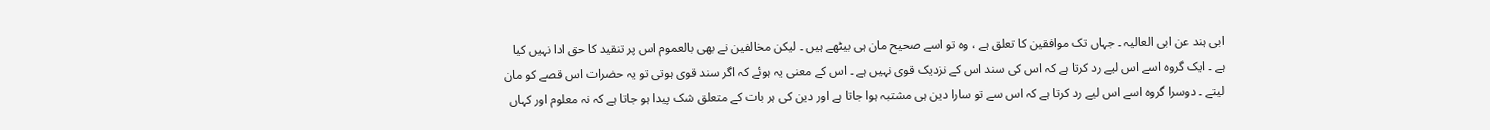ابی ہند عن ابی العالیہ ۔ جہاں تک موافقین کا تعلق ہے ، وہ تو اسے صحیح مان ہی بیٹھے ہیں ۔ لیکن مخالفین نے بھی بالعموم اس پر تنقید کا حق ادا نہیں کیا ہے ۔ ایک گروہ اسے اس لیے رد کرتا ہے کہ اس کی سند اس کے نزدیک قوی نہیں ہے ۔ اس کے معنی یہ ہوئے کہ اگر سند قوی ہوتی تو یہ حضرات اس قصے کو مان لیتے ۔ دوسرا گروہ اسے اس لیے رد کرتا ہے کہ اس سے تو سارا دین ہی مشتبہ ہوا جاتا ہے اور دین کی ہر بات کے متعلق شک پیدا ہو جاتا ہے کہ نہ معلوم اور کہاں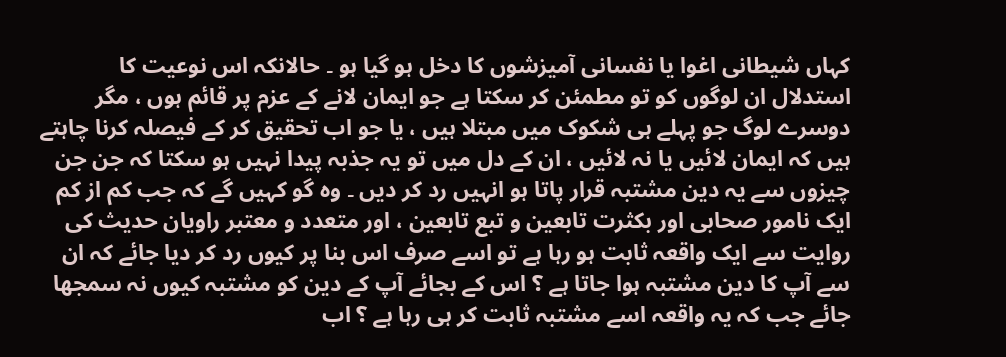کہاں شیطانی اغوا یا نفسانی آمیزشوں کا دخل ہو گیا ہو ۔ حالانکہ اس نوعیت کا استدلال ان لوگوں کو تو مطمئن کر سکتا ہے جو ایمان لانے کے عزم پر قائم ہوں ، مگر دوسرے لوگ جو پہلے ہی شکوک میں مبتلا ہیں ، یا جو اب تحقیق کر کے فیصلہ کرنا چاہتے ہیں کہ ایمان لائیں یا نہ لائیں ، ان کے دل میں تو یہ جذبہ پیدا نہیں ہو سکتا کہ جن جن چیزوں سے یہ دین مشتبہ قرار پاتا ہو انہیں رد کر دیں ۔ وہ گو کہیں گے کہ جب کم از کم ایک نامور صحابی اور بکثرت تابعین و تبع تابعین ، اور متعدد و معتبر راویان حدیث کی روایت سے ایک واقعہ ثابت ہو رہا ہے تو اسے صرف اس بنا پر کیوں رد کر دیا جائے کہ ان سے آپ کا دین مشتبہ ہوا جاتا ہے ؟ اس کے بجائے آپ کے دین کو مشتبہ کیوں نہ سمجھا جائے جب کہ یہ واقعہ اسے مشتبہ ثابت کر ہی رہا ہے ؟ اب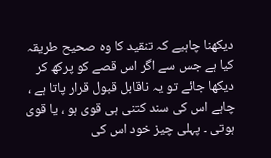دیکھنا چاہیے کہ تنقید کا وہ صحیح طریقہ کیا ہے جس سے اگر اس قصے کو پرکھ کر دیکھا جائے تو یہ ناقابل قبول قرار پاتا ہے ، چاہے اس کی سند کتنی ہی قوی ہو ، یا قوی ہوتی ۔ پہلی چیز خود اس کی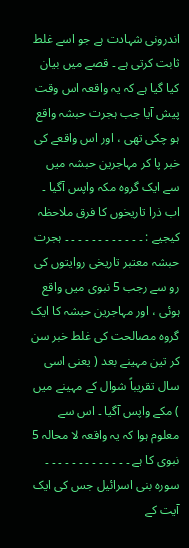اندرونی شہادت ہے جو اسے غلط ثابت کرتی ہے ۔ قصے میں بیان کیا گیا ہے کہ یہ واقعہ اس وقت پیش آیا جب ہجرت حبشہ واقع ہو چکی تھی ، اور اس واقعے کی خبر پا کر مہاجرین حبشہ میں سے ایک گروہ مکہ واپس آگیا ۔ اب ذرا تاریخوں کا فرق ملاحظہ کیجیے : ۔ ۔ ۔ ۔ ۔ ۔ ۔ ۔ ۔ ۔ ۔ ۔ ہجرت حبشہ معتبر تاریخی روایتوں کی رو سے رجب 5 نبوی میں واقع ہوئی ، اور مہاجرین حبشہ کا ایک گروہ مصالحت کی غلط خبر سن کر تین مہینے بعد ( یعنی اسی سال تقریباً شوال کے مہینے میں ) مکے واپس آگیا ۔ اس سے معلوم ہوا کہ یہ واقعہ لا محالہ 5 نبوی کا ہے ۔ ۔ ۔ ۔ ۔ ۔ ۔ ۔ ۔ ۔ ۔ ۔ ۔ سورہ بنی اسرائیل جس کی ایک آیت کے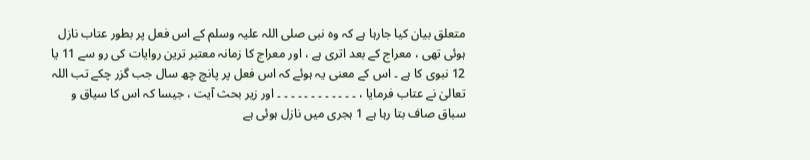متعلق بیان کیا جارہا ہے کہ وہ نبی صلی اللہ علیہ وسلم کے اس فعل پر بطور عتاب نازل ہوئی تھی ، معراج کے بعد اتری ہے ، اور معراج کا زمانہ معتبر ترین روایات کی رو سے 11 یا 12 نبوی کا ہے ۔ اس کے معنی یہ ہوئے کہ اس فعل پر پانچ چھ سال جب گزر چکے تب اللہ تعالیٰ نے عتاب فرمایا ، ۔ ۔ ۔ ۔ ۔ ۔ ۔ ۔ ۔ ۔ ۔ ۔ اور زیر بحث آیت ، جیسا کہ اس کا سیاق و سباق صاف بتا رہا ہے 1 ہجری میں نازل ہوئی ہے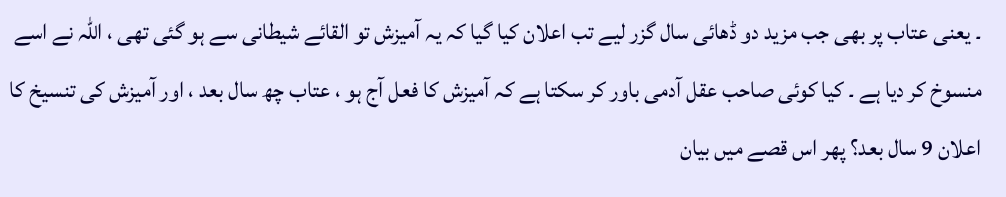۔ یعنی عتاب پر بھی جب مزید دو ڈھائی سال گزر لیے تب اعلان کیا گیا کہ یہ آمیزش تو القائے شیطانی سے ہو گئی تھی ، اللہ نے اسے منسوخ کر دیا ہے ۔ کیا کوئی صاحب عقل آدمی باور کر سکتا ہے کہ آمیزش کا فعل آج ہو ، عتاب چھ سال بعد ، اور آمیزش کی تنسیخ کا اعلان 9 سال بعد؟ پھر اس قصے میں بیان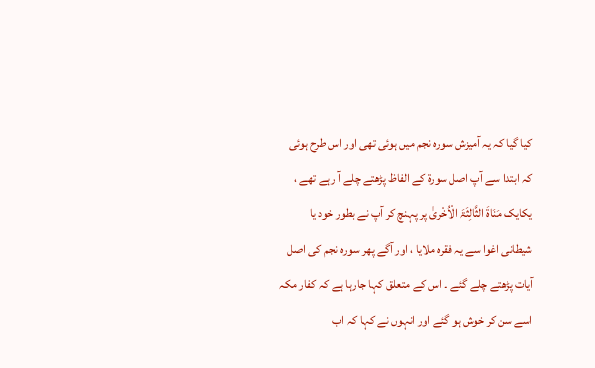کیا گیا کہ یہ آمیزش سورہ نجم میں ہوئی تھی اور اس طرح ہوئی کہ ابتدا سے آپ اصل سورۃ کے الفاظ پڑھتے چلے آ رہے تھے ، یکایک مَنَاۃَ الثَّالِثَۃَ الْاُخْریٰ پر پہنچ کر آپ نے بطور خود یا شیطانی اغوا سے یہ فقرہ ملایا ، اور آگے پھر سورہ نجم کی اصل آیات پڑھتے چلے گئے ۔ اس کے متعلق کہا جارہا ہے کہ کفار مکہ اسے سن کر خوش ہو گئے اور انہوں نے کہا کہ اب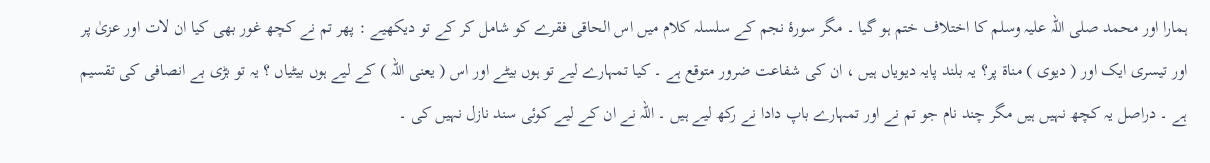ہمارا اور محمد صلی اللہ علیہ وسلم کا اختلاف ختم ہو گیا ۔ مگر سورۂ نجم کے سلسلہ کلام میں اس الحاقی فقرے کو شامل کر کے تو دیکھیے : پھر تم نے کچھ غور بھی کیا ان لات اور عزیٰ پر اور تیسری ایک اور ( دیوی ) مناۃ پر؟ یہ بلند پایہ دیویاں ہیں ، ان کی شفاعت ضرور متوقع ہے ۔ کیا تمہارے لیے تو ہوں بیٹے اور اس ( یعنی اللہ ) کے لیے ہوں بیٹیاں ؟ یہ تو بڑی بے انصافی کی تقسیم ہے ۔ دراصل یہ کچھ نہیں ہیں مگر چند نام جو تم نے اور تمہارے باپ دادا نے رکھ لیے ہیں ۔ اللہ نے ان کے لیے کوئی سند نازل نہیں کی ۔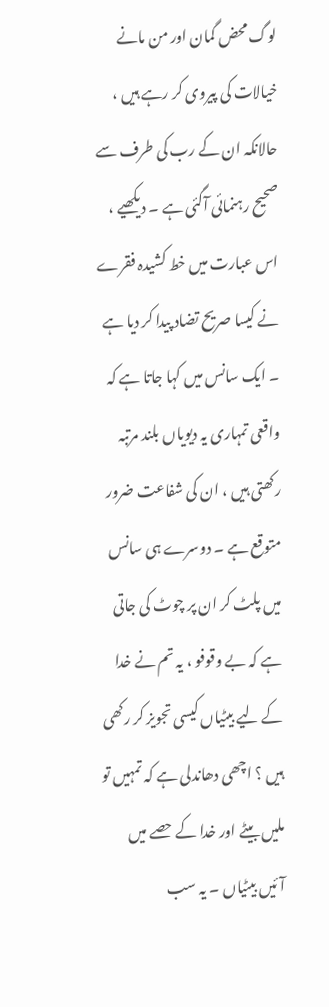لوگ محض گمان اور من مانے خیالات کی پیروی کر رہے ہیں ، حالانکہ ان کے رب کی طرف سے صحیح رہنمائی آگئی ہے ۔ دیکھیے ، اس عبارت میں خط کشیدہ فقرے نے کیسا صریح تضاد پیدا کر دیا ہے ۔ ایک سانس میں کہا جاتا ہے کہ واقعی تمہاری یہ دیویاں بلند مرتبہ رکھتی ہیں ، ان کی شفاعت ضرور متوقع ہے ۔ دوسرے ہی سانس میں پلٹ کر ان پر چوٹ کی جاتی ہے کہ بے وقوفو ، یہ تم نے خدا کے لیے بیٹیاں کیسی تجویز کر رکھی ہیں ؟ اچھی دھاندلی ہے کہ تمہیں تو ملیں بیٹے اور خدا کے حصے میں آئیں بیٹیاں ۔ یہ سب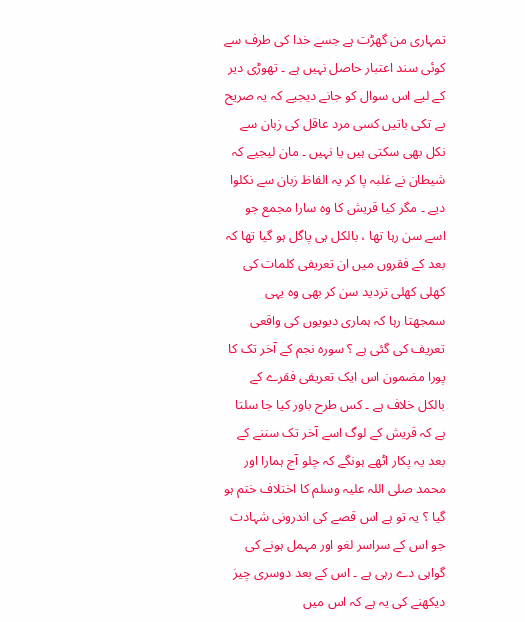تمہاری من گھڑت ہے جسے خدا کی طرف سے کوئی سند اعتبار حاصل نہیں ہے ۔ تھوڑی دیر کے لیے اس سوال کو جانے دیجیے کہ یہ صریح بے تکی باتیں کسی مرد عاقل کی زبان سے نکل بھی سکتی ہیں یا نہیں ۔ مان لیجیے کہ شیطان نے غلبہ پا کر یہ الفاظ زبان سے نکلوا دیے ۔ مگر کیا قریش کا وہ سارا مجمع جو اسے سن رہا تھا ، بالکل ہی پاگل ہو گیا تھا کہ بعد کے فقروں میں ان تعریفی کلمات کی کھلی کھلی تردید سن کر بھی وہ یہی سمجھتا رہا کہ ہماری دیویوں کی واقعی تعریف کی گئی ہے ؟ سورہ نجم کے آخر تک کا پورا مضمون اس ایک تعریفی فقرے کے بالکل خلاف ہے ۔ کس طرح باور کیا جا سلتا ہے کہ قریش کے لوگ اسے آخر تک سننے کے بعد یہ پکار اٹھے ہونگے کہ چلو آج ہمارا اور محمد صلی اللہ علیہ وسلم کا اختلاف ختم ہو گیا ؟ یہ تو ہے اس قصے کی اندرونی شہادت جو اس کے سراسر لغو اور مہمل ہونے کی گواہی دے رہی ہے ۔ اس کے بعد دوسری چیز دیکھنے کی یہ ہے کہ اس میں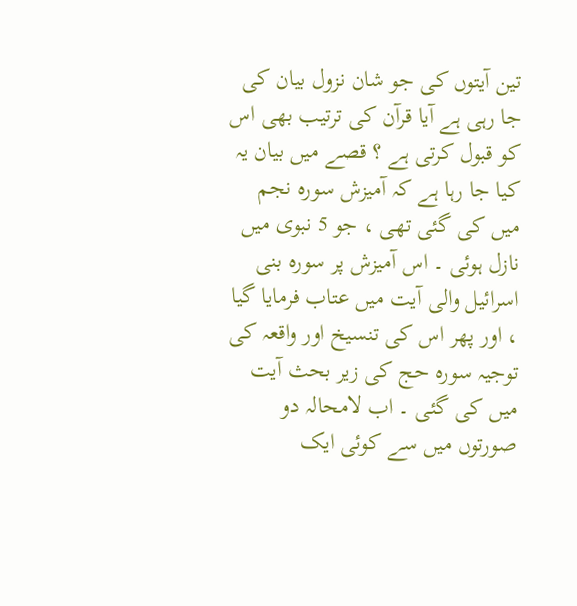تین آیتوں کی جو شان نزول بیان کی جا رہی ہے آیا قرآن کی ترتیب بھی اس کو قبول کرتی ہے ؟ قصے میں بیان یہ کیا جا رہا ہے کہ آمیزش سورہ نجم میں کی گئی تھی ، جو 5 نبوی میں نازل ہوئی ۔ اس آمیزش پر سورہ بنی اسرائیل والی آیت میں عتاب فرمایا گیا ، اور پھر اس کی تنسیخ اور واقعہ کی توجیہ سورہ حج کی زیر بحث آیت میں کی گئی ۔ اب لامحالہ دو صورتوں میں سے کوئی ایک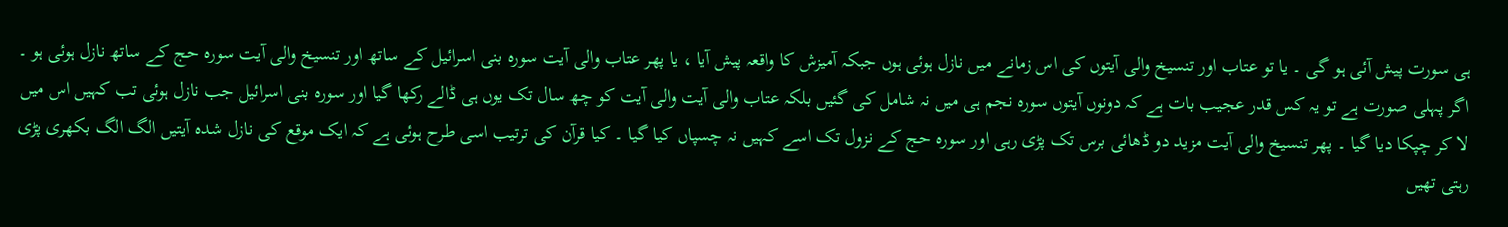ہی سورت پیش آئی ہو گی ۔ یا تو عتاب اور تنسیخ والی آیتوں کی اس زمانے میں نازل ہوئی ہوں جبکہ آمیزش کا واقعہ پیش آیا ، یا پھر عتاب والی آیت سورہ بنی اسرائیل کے ساتھ اور تنسیخ والی آیت سورہ حج کے ساتھ نازل ہوئی ہو ۔ اگر پہلی صورت ہے تو یہ کس قدر عجیب بات ہے کہ دونوں آیتوں سورہ نجم ہی میں نہ شامل کی گئیں بلکہ عتاب والی آیت والی آیت کو چھ سال تک یوں ہی ڈالے رکھا گیا اور سورہ بنی اسرائیل جب نازل ہوئی تب کہیں اس میں لا کر چپکا دیا گیا ۔ پھر تنسیخ والی آیت مزید دو ڈھائی برس تک پڑی رہی اور سورہ حج کے نزول تک اسے کہیں نہ چسپاں کیا گیا ۔ کیا قرآن کی ترتیب اسی طرح ہوئی ہے کہ ایک موقع کی نازل شدہ آیتیں الگ الگ بکھری پڑی رہتی تھیں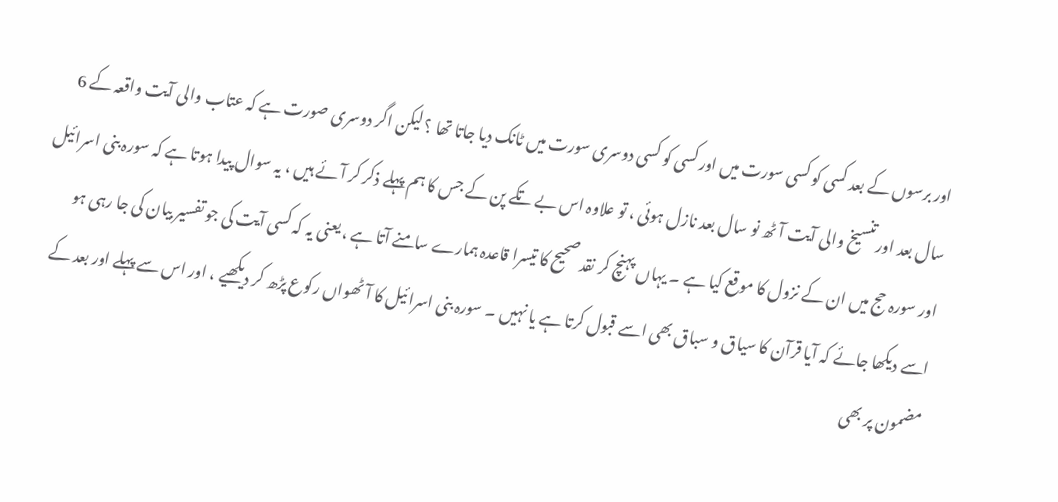اور برسوں کے بعد کسی کو کسی سورت میں اور کسی کو کسی دوسری سورت میں ٹانک دیا جاتا تھا ؟ لیکن اگر دوسری صورت ہے کہ عتاب والی آیت واقعہ کے 6 سال بعد اور تنسیخ والی آیت آٹھ نو سال بعد نازل ہوئی ، تو علاوہ اس بے تکے پن کے جس کا ہم پہلے ذکر کر آئے ہیں ، یہ سوال پیدا ہوتا ہے کہ سورہ بنی اسرائیل اور سورہ حج میں ان کے نزول کا موقع کیا ہے ۔ یہاں پہنچ کر نقد صحیح کا تیسرا قاعدہ ہمارے سامنے آتا ہے ، یعنی یہ کہ کسی آیت کی جو تفسیر بیان کی جا رہی ہو اسے دیکھا جائے کہ آیا قرآن کا سیاق و سباق بھی اسے قبول کرتا ہے یا نہیں ۔ سورہ بنی اسرائیل کا آٹھواں رکوع پڑھ کر دیکھیے ، اور اس سے پہلے اور بعد کے مضمون پر بھی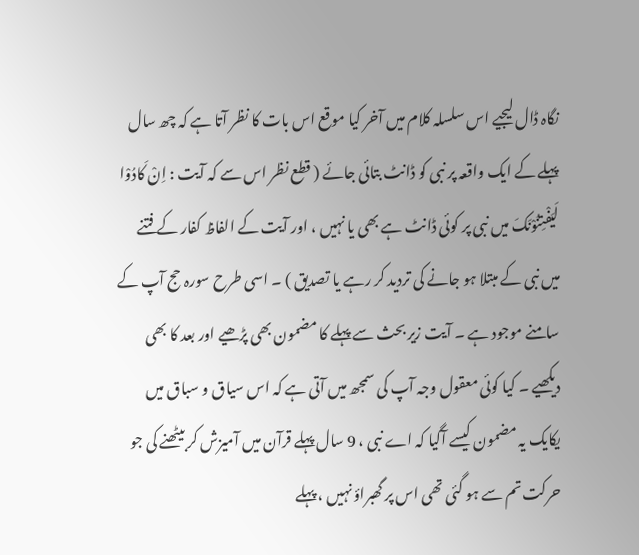نگاہ ڈال لیجیے اس سلسلہ کلام میں آخر کیا موقع اس بات کا نظر آتا ہے کہ چھ سال پہلے کے ایک واقعہ پر نبی کو ڈانٹ بتائی جائے ( قطع نظر اس سے کہ آیت : اِنْ کَادُوْا لَیَفْتِنُوْنَکَ میں نبی پر کوئی ڈانٹ ہے بھی یا نہیں ، اور آیت کے الفاظ کفار کے فتنے میں نبی کے مبتلا ہو جانے کی تردید کر رہے یا تصدیق ) ۔ اسی طرح سورہ حج آپ کے سامنے موجود ہے ۔ آیت زیر بحث سے پہلے کا مضمون بھی پڑھیے اور بعد کا بھی دیکھیے ۔ کیا کوئی معقول وجہ آپ کی سمجھ میں آتی ہے کہ اس سیاق و سباق میں یکایک یہ مضمون کیسے آگیا کہ اے نبی ، 9 سال پہلے قرآن میں آمیزش کر بیٹھنے کی جو حرکت تم سے ہو گئی تھی اس پر گھبراؤ نہیں ، پہلے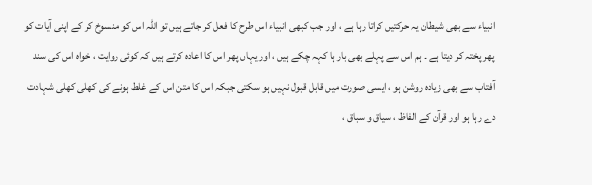انبیاء سے بھی شیطان یہ حرکتیں کراتا رہا ہے ، اور جب کبھی انبیاء اس طرح کا فعل کر جاتے ہیں تو اللہ اس کو منسوخ کر کے اپنی آیات کو پھر پختہ کر دیتا ہے ۔ ہم اس سے پہلے بھی بار ہا کہہ چکے ہیں ، اور یہاں پھر اس کا اعادہ کرتے ہیں کہ کوئی روایت ، خواہ اس کی سند آفتاب سے بھی زیادہ روشن ہو ، ایسی صورت میں قابل قبول نہیں ہو سکتی جبکہ اس کا متن اس کے غلط ہونے کی کھلی کھلی شہادت دے رہا ہو اور قرآن کے الفاظ ، سیاق و سباق ،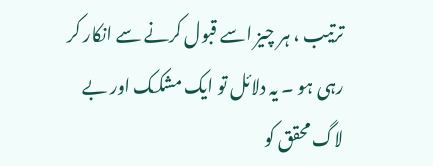ترتیب ، ہر چیز اسے قبول کرنے سے انکار کر رہی ہو ۔ یہ دلائل تو ایک مشکک اور بے لاگ محقق کو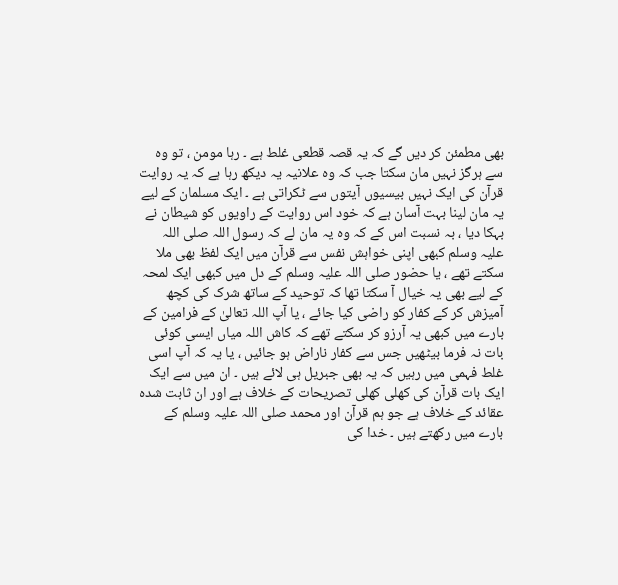بھی مطمئن کر دیں گے کہ یہ قصہ قطعی غلط ہے ۔ رہا مومن ، تو وہ سے ہرگز نہیں مان سکتا جب کہ وہ علانیہ یہ دیکھ رہا ہے کہ یہ روایت قرآن کی ایک نہیں بیسیوں آیتوں سے ٹکراتی ہے ۔ ایک مسلمان کے لیے یہ مان لینا بہت آسان ہے کہ خود اس روایت کے راویوں کو شیطان نے بہکا دیا ، بہ نسبت اس کے کہ وہ یہ مان لے کہ رسول اللہ صلی اللہ علیہ وسلم کبھی اپنی خواہش نفس سے قرآن میں ایک لفظ بھی ملا سکتے تھے ، یا حضور صلی اللہ علیہ وسلم کے دل میں کبھی ایک لمحہ کے لیے بھی یہ خیال آ سکتا تھا کہ توحید کے ساتھ شرک کی کچھ آمیزش کر کے کفار کو راضی کیا جائے ، یا آپ اللہ تعالیٰ کے فرامین کے بارے میں کبھی یہ آرزو کر سکتے تھے کہ کاش اللہ میاں ایسی کوئی بات نہ فرما بیٹھیں جس سے کفار ناراض ہو جائیں ، یا یہ کہ آپ اسی غلط فہمی میں رہیں کہ یہ بھی جبریل ہی لائے ہیں ۔ ان میں سے ایک ایک بات قرآن کی کھلی کھلی تصریحات کے خلاف ہے اور ان ثابت شدہ عقائد کے خلاف ہے جو ہم قرآن اور محمد صلی اللہ علیہ وسلم کے بارے میں رکھتے ہیں ۔ خدا کی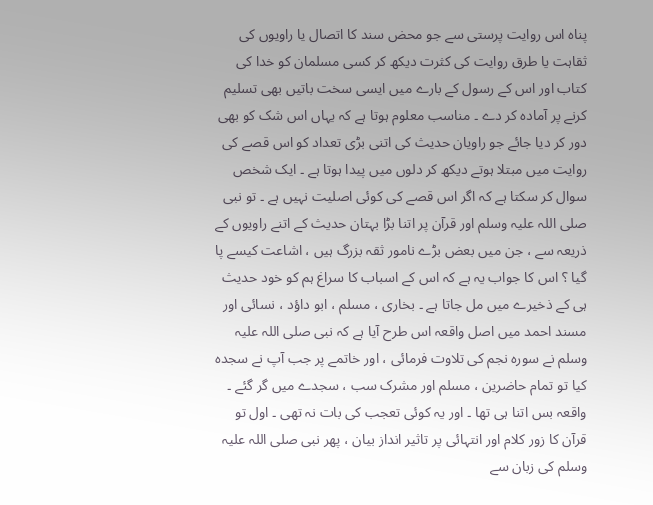پناہ اس روایت پرستی سے جو محض سند کا اتصال یا راویوں کی ثقاہت یا طرق روایت کی کثرت دیکھ کر کسی مسلمان کو خدا کی کتاب اور اس کے رسول کے بارے میں ایسی سخت باتیں بھی تسلیم کرنے پر آمادہ کر دے ۔ مناسب معلوم ہوتا ہے کہ یہاں اس شک کو بھی دور کر دیا جائے جو راویان حدیث کی اتنی بڑی تعداد کو اس قصے کی روایت میں مبتلا ہوتے دیکھ کر دلوں میں پیدا ہوتا ہے ۔ ایک شخص سوال کر سکتا ہے کہ اگر اس قصے کی کوئی اصلیت نہیں ہے ۔ تو نبی صلی اللہ علیہ وسلم اور قرآن پر اتنا بڑا بہتان حدیث کے اتنے راویوں کے ذریعہ سے ، جن میں بعض بڑے نامور ثقہ بزرگ ہیں ، اشاعت کیسے پا گیا ؟ اس کا جواب یہ ہے کہ اس کے اسباب کا سراغ ہم کو خود حدیث ہی کے ذخیرے میں مل جاتا ہے ۔ بخاری ، مسلم ، ابو داؤد ، نسائی اور مسند احمد میں اصل واقعہ اس طرح آیا ہے کہ نبی صلی اللہ علیہ وسلم نے سورہ نجم کی تلاوت فرمائی ، اور خاتمے پر جب آپ نے سجدہ کیا تو تمام حاضرین ، مسلم اور مشرک سب ، سجدے میں گر گئے ۔ واقعہ بس اتنا ہی تھا ۔ اور یہ کوئی تعجب کی بات نہ تھی ۔ اول تو قرآن کا زور کلام اور انتہائی پر تاثیر انداز بیان ، پھر نبی صلی اللہ علیہ وسلم کی زبان سے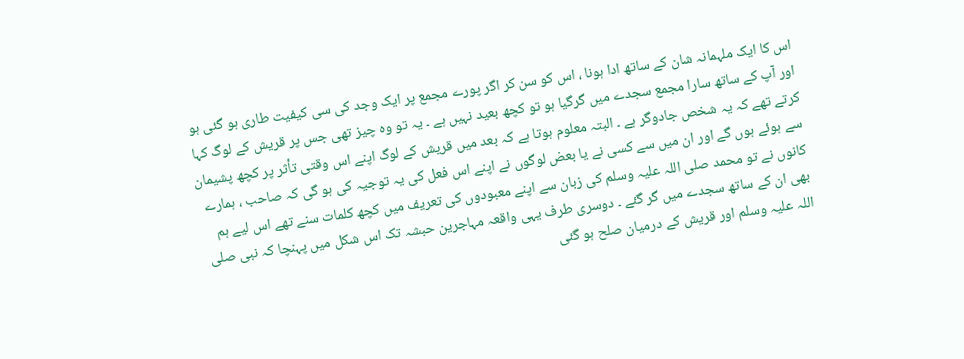اس کا ایک ملہمانہ شان کے ساتھ ادا ہونا ، اس کو سن کر اگر پورے مجمع پر ایک وجد کی سی کیفیت طاری ہو گئی ہو اور آپ کے ساتھ سارا مجمع سجدے میں گرگیا ہو تو کچھ بعید نہیں ہے ۔ یہ تو وہ چیز تھی جس پر قریش کے لوگ کہا کرتے تھے کہ یہ شخص جادوگر ہے ۔ البتہ معلوم ہوتا ہے کہ بعد میں قریش کے لوگ اپنے اس وقتی تأثر پر کچھ پشیمان سے ہوئے ہوں گے اور ان میں سے کسی نے یا بعض لوگوں نے اپنے اس فعل کی یہ توجیہ کی ہو گی کہ صاحب ، ہمارے کانوں نے تو محمد صلی اللہ علیہ وسلم کی زبان سے اپنے معبودوں کی تعریف میں کچھ کلمات سنے تھے اس لیے ہم بھی ان کے ساتھ سجدے میں گر گئے ۔ دوسری طرف یہی واقعہ مہاجرین حبشہ تک اس شکل میں پہنچا کہ نبی صلی اللہ علیہ وسلم اور قریش کے درمیان صلح ہو گئی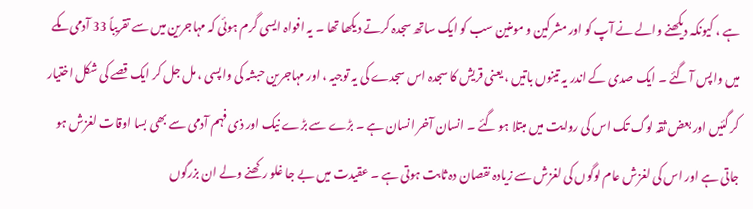ہے ، کیونکہ دیکھنے والے نے آپ کو اور مشرکین و مومنین سب کو ایک ساتھ سجدہ کرتے دیکھا تھا ۔ یہ افواہ ایسی گرم ہوئی کہ مہاجرین میں سے تقریباً 33 آدمی مکے میں واپس آ گئے ۔ ایک صدی کے اندر یہ تینوں باتیں ، یعنی قریش کا سجدہ اس سجدے کی یہ توجیہ ، اور مہاجرین حبشہ کی واپسی ، مل جل کر ایک قصے کی شکل اختیار کر گئیں اور بعض ثقہ لوگ تک اس کی روایت میں مبتلا ہو گئے ۔ انسان آخر انسان ہے ۔ بڑے سے بڑے نیک اور ذی فہم آدمی سے بھی بسا اوقات لغزش ہو جاتی ہے اور اس کی لغزش عام لوگوں کی لغزش سے زیادہ نقصان دہ ثابت ہوتی ہے ۔ عقیدت میں بے جا غلو رکھنے ولے ان بزرگوں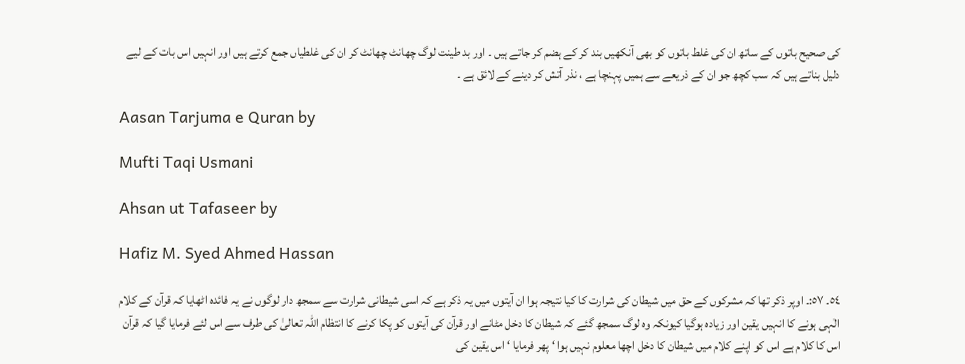کی صحیح باتوں کے ساتھ ان کی غلط باتوں کو بھی آنکھیں بند کر کے ہضم کر جاتے ہیں ۔ اور بد طینت لوگ چھانٹ چھانٹ کر ان کی غلطیاں جمع کرتے ہیں اور انہیں اس بات کے لیے دلیل بناتے ہیں کہ سب کچھ جو ان کے ذریعے سے ہمیں پہنچا ہے ، نذر آتش کر دینے کے لائق ہے ۔

Aasan Tarjuma e Quran by

Mufti Taqi Usmani

Ahsan ut Tafaseer by

Hafiz M. Syed Ahmed Hassan

٥٤۔ ٥٧:۔ اوپر ذکر تھا کہ مشرکوں کے حق میں شیطان کی شرارت کا کیا نتیجہ ہوا ان آیتوں میں یہ ذکر ہے کہ اسی شیطانی شرارت سے سمجھ دار لوگوں نے یہ فائدہ اٹھایا کہ قرآن کے کلام الٰہی ہونے کا انہیں یقین اور زیادہ ہوگیا کیونکہ وہ لوگ سمجھ گئے کہ شیطان کا دخل مٹانے اور قرآن کی آیتوں کو پکا کرنے کا انتظام اللہ تعالیٰ کی طرف سے اس لئے فرمایا گیا کہ قرآن اس کا کلام ہے اس کو اپنے کلام میں شیطان کا دخل اچھا معلوم نہیں ہوا ‘ پھر فرمایا ‘ اس یقین کی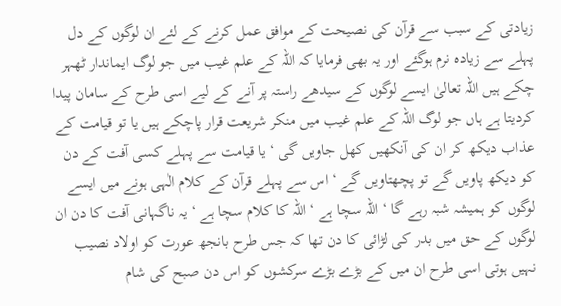زیادتی کے سبب سے قرآن کی نصیحت کے موافق عمل کرنے کے لئے ان لوگوں کے دل پہلے سے زیادہ نرم ہوگئے اور یہ بھی فرمایا کہ اللہ کے علم غیب میں جو لوگ ایماندار ٹھہر چکے ہیں اللہ تعالیٰ ایسے لوگوں کے سیدھے راستہ پر آنے کے لیے اسی طرح کے سامان پیدا کردیتا ہے ہاں جو لوگ اللہ کے علم غیب میں منکر شریعت قرار پاچکے ہیں یا تو قیامت کے عذاب دیکھ کر ان کی آنکھیں کھل جاویں گی ‘ یا قیامت سے پہلے کسی آفت کے دن کو دیکھ پاویں گے تو پچھتاویں گے ‘ اس سے پہلے قرآن کے کلام الٰہی ہونے میں ایسے لوگوں کو ہمیشہ شبہ رہے گا ‘ اللہ سچا ہے ‘ اللہ کا کلام سچا ہے ‘ یہ ناگہانی آفت کا دن ان لوگوں کے حق میں بدر کی لڑائی کا دن تھا کہ جس طرح بانجھ عورت کو اولاد نصیب نہیں ہوتی اسی طرح ان میں کے بڑے بڑے سرکشوں کو اس دن صبح کی شام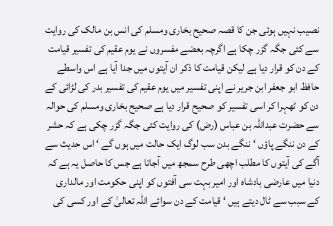نصیب نہیں ہوئی جن کا قصہ صحیح بخاری ومسلم کی انس بن مالک کی روایت سے کئی جگہ گزر چکا ہے اگرچہ بعضے مفسروں نے یوم عقیم کی تفسیر قیامت کے دن کو قرار دیا ہے لیکن قیامت کا ذکر ان آیتوں میں جدا آیا ہے اس واسطے حافظ ابو جعفر ابن جریر نے اپنی تفسیر میں یوم عقیم کی تفسیر بدر کی لڑائی کے دن کو ٹھہرا کر اسی تفسیر کو صحیح قرار دیا ہے صحیح بخاری ومسلم کی حوالہ سے حضرت عبداللہ بن عباس (رض) کی روایت کئی جگہ گزر چکی ہے کہ حشر کے دن ننگے پاؤں ‘ ننگے بدن سب لوگ ایک حالت میں ہوں گے ‘ اس حدیث سے آگے کی آیتوں کا مطلب اچھی طرح سمجھ میں آجاتا ہے جس کا حاصل یہ ہے کہ دنیا میں عارضی بادشاہ اور امیر بہت سی آفتوں کو اپنی حکومت اور مالداری کے سبب سے ٹال دیتے ہیں ‘ قیامت کے دن سوائے اللہ تعالیٰ کے اور کسی کی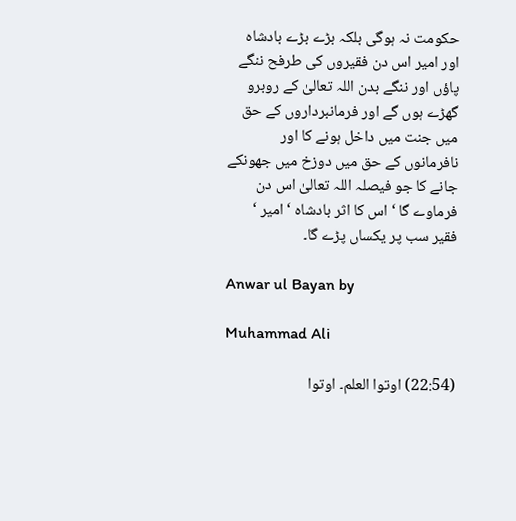حکومت نہ ہوگی بلکہ بڑے بڑے بادشاہ اور امیر اس دن فقیروں کی طرفح ننگے پاؤں اور ننگے بدن اللہ تعالیٰ کے روبرو گھڑے ہوں گے اور فرمانبرداروں کے حق میں جنت میں داخل ہونے کا اور نافرمانوں کے حق میں دوزخ میں جھونکے جانے کا جو فیصلہ اللہ تعالیٰ اس دن فرماوے گا ‘ اس کا اثر بادشاہ ‘ امیر ‘ فقیر سب پر یکساں پڑے گا۔

Anwar ul Bayan by

Muhammad Ali

(22:54) اوتوا العلم۔ اوتوا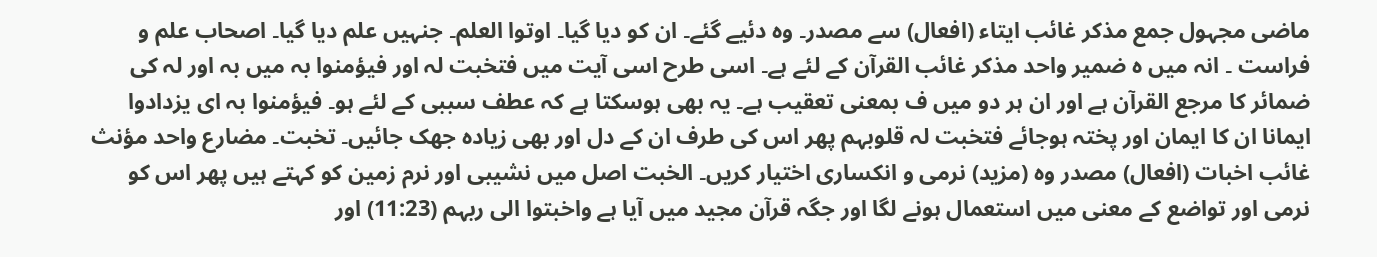ماضی مجہول جمع مذکر غائب ایتاء (افعال) سے مصدر۔ وہ دئیے گئے۔ ان کو دیا گیا۔ اوتوا العلم۔ جنہیں علم دیا گیا۔ اصحاب علم و فراست ۔ انہ میں ہ ضمیر واحد مذکر غائب القرآن کے لئے ہے۔ اسی طرح اسی آیت میں فتخبت لہ اور فیؤمنوا بہ میں بہ اور لہ کی ضمائر کا مرجع القرآن ہے اور ان ہر دو میں ف بمعنی تعقیب ہے۔ یہ بھی ہوسکتا ہے کہ عطف سببی کے لئے ہو۔ فیؤمنوا بہ ای یزدادوا ایمانا ان کا ایمان اور پختہ ہوجائے فتخبت لہ قلوبہم پھر اس کی طرف ان کے دل اور بھی زیادہ جھک جائیں۔ تخبت۔ مضارع واحد مؤنث غائب اخبات (افعال) مصدر وہ (مزید) نرمی و انکساری اختیار کریں۔ الخبت اصل میں نشیبی اور نرم زمین کو کہتے ہیں پھر اس کو نرمی اور تواضع کے معنی میں استعمال ہونے لگا اور جگہ قرآن مجید میں آیا ہے واخبتوا الی ربہم (11:23) اور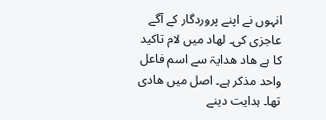انہوں نے اپنے پروردگار کے آگے عاجزی کی۔ لھاد میں لام تاکید کا ہے ھاد ھدایۃ سے اسم فاعل واحد مذکر ہے۔ اصل میں ھادی تھا۔ ہدایت دینے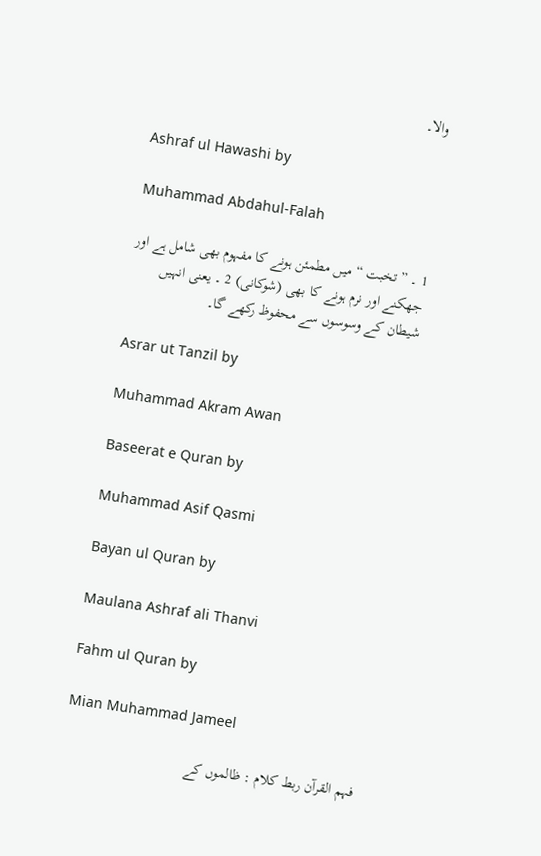والا۔

Ashraf ul Hawashi by

Muhammad Abdahul-Falah

1 ۔ ” تخبت “ میں مطمئن ہونے کا مفہوم بھی شامل ہے اور جھکنے اور نرم ہونے کا بھی (شوکانی) 2 ۔ یعنی انہیں شیطان کے وسوسوں سے محفوظ رکھے گا۔

Asrar ut Tanzil by

Muhammad Akram Awan

Baseerat e Quran by

Muhammad Asif Qasmi

Bayan ul Quran by

Maulana Ashraf ali Thanvi

Fahm ul Quran by

Mian Muhammad Jameel

فہم القرآن ربط کلام : ظالموں کے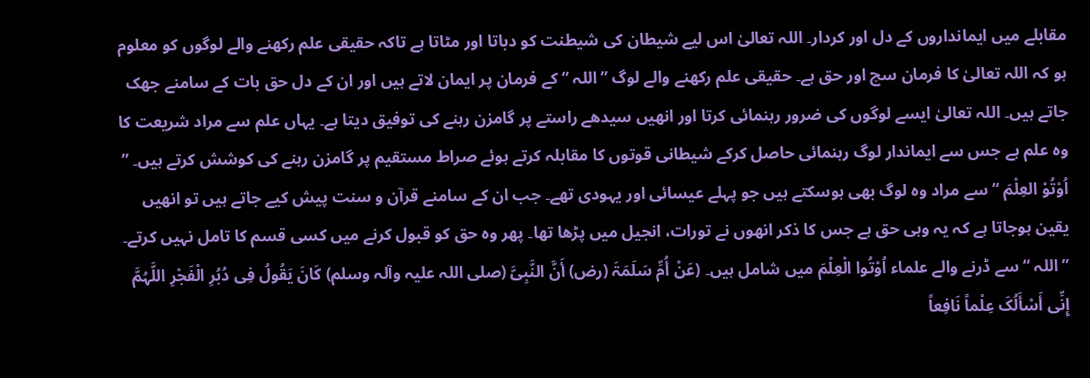مقابلے میں ایمانداروں کے دل اور کردار۔ اللہ تعالیٰ اس لیے شیطان کی شیطنت کو دباتا اور مٹاتا ہے تاکہ حقیقی علم رکھنے والے لوگوں کو معلوم ہو کہ اللہ تعالیٰ کا فرمان سچ اور حق ہے۔ حقیقی علم رکھنے والے لوگ ” اللہ “ کے فرمان پر ایمان لاتے ہیں اور ان کے دل حق بات کے سامنے جھک جاتے ہیں۔ اللہ تعالیٰ ایسے لوگوں کی ضرور رہنمائی کرتا اور انھیں سیدھے راستے پر گامزن رہنے کی توفیق دیتا ہے۔ یہاں علم سے مراد شریعت کا وہ علم ہے جس سے ایماندار لوگ رہنمائی حاصل کرکے شیطانی قوتوں کا مقابلہ کرتے ہوئے صراط مستقیم پر گامزن رہنے کی کوشش کرتے ہیں۔ ” اُوْتُوْ العِلْمَ “ سے مراد وہ لوگ بھی ہوسکتے ہیں جو پہلے عیسائی اور یہودی تھے۔ جب ان کے سامنے قرآن و سنت پیش کیے جاتے ہیں تو انھیں یقین ہوجاتا ہے کہ یہ وہی حق ہے جس کا ذکر انھوں نے تورات، انجیل میں پڑھا تھا۔ پھر وہ حق کو قبول کرنے میں کسی قسم کا تامل نہیں کرتے۔ ” اللہ “ سے ڈرنے والے علماء اُوْتُوا الْعِلْمَ میں شامل ہیں۔ (عَنْ أُمِّ سَلَمَۃَ (رض) أَنَّ النَّبِیَّ (صلی اللہ علیہ وآلہ وسلم) کَانَ یَقُولُ فِی دُبُرِ الْفَجْرِ اللَّہُمَّ إِنِّی أَسْأَلُکَ عِلْماً نَافِعاً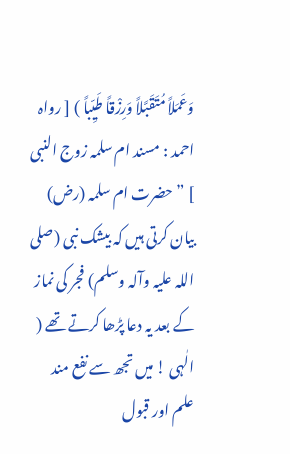وَعَمَلاً مُتَقَبَّلاً وَرِزْقاً طَیِّباً ) [ رواہ احمد : مسند ام سلمہ زوج النبی ] ” حضرت ام سلمہ (رض) بیان کرتی ہیں کہ بیشک نبی (صلی اللہ علیہ وآلہ وسلم) فجر کی نماز کے بعد یہ دعا پڑھا کرتے تھے ( الٰہی ! میں تجھ سے نفع مند علم اور قبول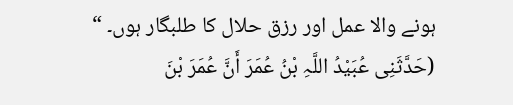ہونے والا عمل اور رزق حلال کا طلبگار ہوں۔ “ (حَدَّثَنِی عُبَیْدُ اللَّہِ بْنُ عُمَرَ أَنَّ عُمَرَ بْنَ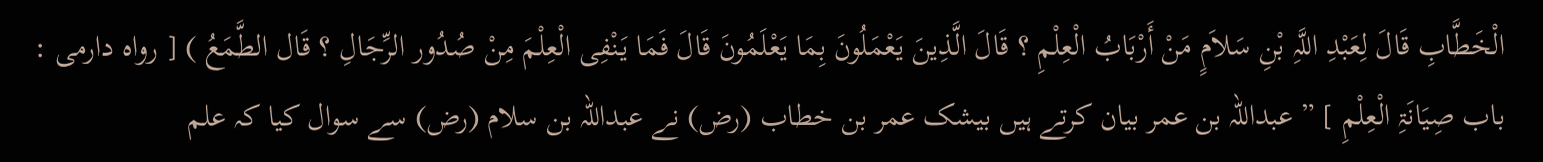الْخَطَّابِ قَالَ لِعَبْدِ اللَّہِ بْنِ سَلاَمٍ مَنْ أَرْبَابُ الْعِلْمِ ؟ قَالَ الَّذِینَ یَعْمَلُونَ بِمَا یَعْلَمُونَ قَالَ فَمَا یَنْفِی الْعِلْمَ مِنْ صُدُور الرِّجَالِ ؟ قَال الطَّمَعُ ) [ رواہ دارمی : باب صِیَانَۃِ الْعِلْمِ ] ” عبداللہ بن عمر بیان کرتے ہیں بیشک عمر بن خطاب (رض) نے عبداللہ بن سلام (رض) سے سوال کیا کہ علم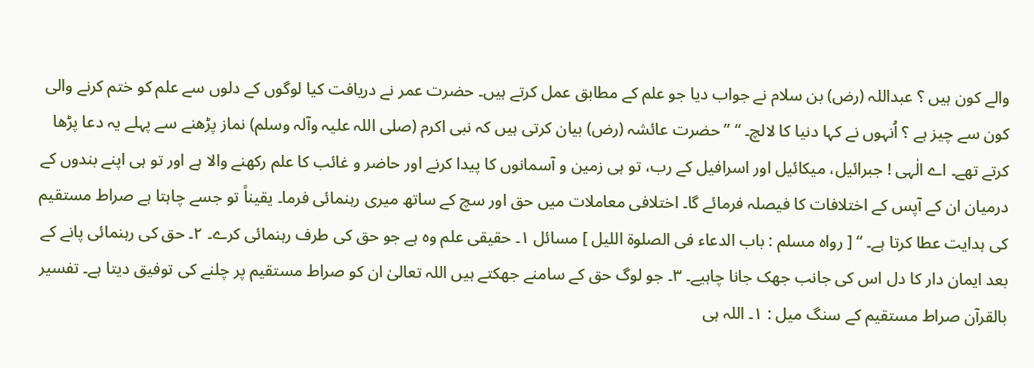والے کون ہیں ؟ عبداللہ (رض) بن سلام نے جواب دیا جو علم کے مطابق عمل کرتے ہیں۔ حضرت عمر نے دریافت کیا لوگوں کے دلوں سے علم کو ختم کرنے والی کون سے چیز ہے ؟ اُنہوں نے کہا دنیا کا لالچ۔ “ ” حضرت عائشہ (رض) بیان کرتی ہیں کہ نبی اکرم (صلی اللہ علیہ وآلہ وسلم) نماز پڑھنے سے پہلے یہ دعا پڑھا کرتے تھے۔ اے الٰہی ! جبرائیل، میکائیل اور اسرافیل کے رب، تو ہی زمین و آسمانوں کا پیدا کرنے اور حاضر و غائب کا علم رکھنے والا ہے اور تو ہی اپنے بندوں کے درمیان ان کے آپس کے اختلافات کا فیصلہ فرمائے گا۔ اختلافی معاملات میں حق اور سچ کے ساتھ میری رہنمائی فرما۔ یقیناً تو جسے چاہتا ہے صراط مستقیم کی ہدایت عطا کرتا ہے۔ “ [ رواہ مسلم : باب الدعاء فی الصلوۃ اللیل ] مسائل ١۔ حقیقی علم وہ ہے جو حق کی طرف رہنمائی کرے۔ ٢۔ حق کی رہنمائی پانے کے بعد ایمان دار کا دل اس کی جانب جھک جانا چاہیے۔ ٣۔ جو لوگ حق کے سامنے جھکتے ہیں اللہ تعالیٰ ان کو صراط مستقیم پر چلنے کی توفیق دیتا ہے۔ تفسیر بالقرآن صراط مستقیم کے سنگ میل : ١۔ اللہ ہی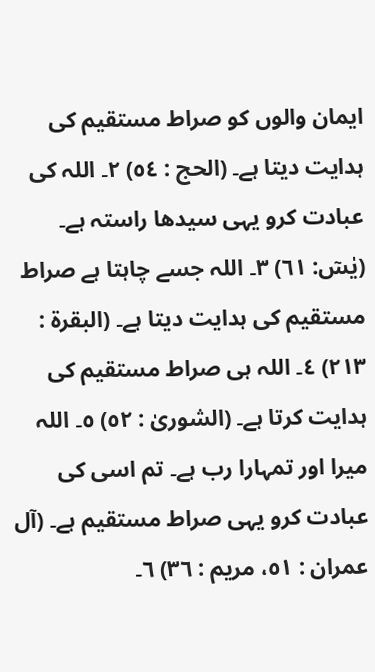ایمان والوں کو صراط مستقیم کی ہدایت دیتا ہے۔ (الحج : ٥٤) ٢۔ اللہ کی عبادت کرو یہی سیدھا راستہ ہے۔ (یٰسٓ: ٦١) ٣۔ اللہ جسے چاہتا ہے صراط مستقیم کی ہدایت دیتا ہے۔ (البقرۃ : ٢١٣) ٤۔ اللہ ہی صراط مستقیم کی ہدایت کرتا ہے۔ (الشوریٰ : ٥٢) ٥۔ اللہ میرا اور تمہارا رب ہے۔ تم اسی کی عبادت کرو یہی صراط مستقیم ہے۔ (آل عمران : ٥١، مریم : ٣٦) ٦۔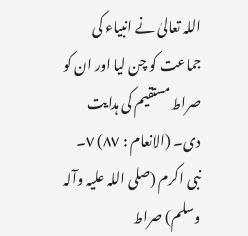اللہ تعالیٰ نے انبیاء کی جماعت کو چن لیا اور ان کو صراط مستقیم کی ہدایت دی۔ (الانعام : ٨٧) ٧۔ نبی اکرم (صلی اللہ علیہ وآلہ وسلم) صراط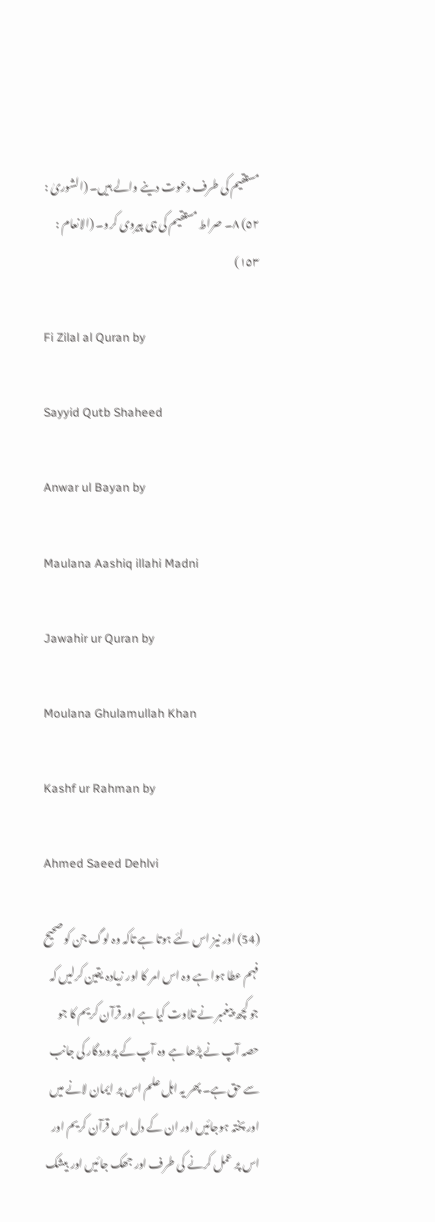مستقیم کی طرف دعوت دینے والے ہیں۔ (الشوریٰ : ٥٢) ٨۔ صراط مستقیم کی ہی پیروی کرو۔ (الانعام : ١٥٣)

Fi Zilal al Quran by

Sayyid Qutb Shaheed

Anwar ul Bayan by

Maulana Aashiq illahi Madni

Jawahir ur Quran by

Moulana Ghulamullah Khan

Kashf ur Rahman by

Ahmed Saeed Dehlvi

(54) اور نیز اس لئے ہوتا ہے تاکہ وہ لوگ جن کو صحیح فہم عطا ہوا ہے وہ اس امر کا اور زیادہ یقین کرلیں کہ جو کچھ پیغمبر نے تلاوت کیا ہے اور قرآن کریم کا جو حصہ آپ نے پڑھا ہے وہ آپ کے پروردگار کی جانب سے حق ہے۔ پھر یہ اہل علم اس پر ایمان لانے میں اور پختہ ہوجائیں اور ان کے دل اس قرآن کریم اور اس پر عمل کرنے کی طرف اور جھک جائیں اور بیشک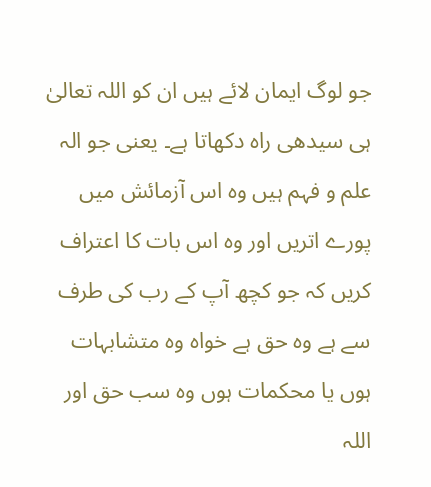جو لوگ ایمان لائے ہیں ان کو اللہ تعالیٰ ہی سیدھی راہ دکھاتا ہے۔ یعنی جو الہ علم و فہم ہیں وہ اس آزمائش میں پورے اتریں اور وہ اس بات کا اعتراف کریں کہ جو کچھ آپ کے رب کی طرف سے ہے وہ حق ہے خواہ وہ متشابہات ہوں یا محکمات ہوں وہ سب حق اور اللہ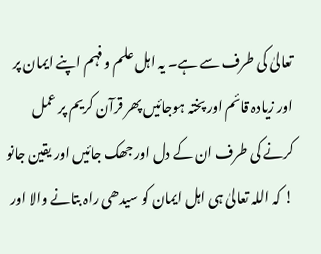تعالیٰ کی طرف سے ہے۔ یہ اہل علم و فہم اپنے ایمان پر اور زیادہ قائم اور پختہ ہوجائیں پھر قرآن کریم پر عمل کرنے کی طرف ان کے دل اور جھک جائیں اور یقین جانو ! کہ اللہ تعالیٰ ہی اہل ایمان کو سیدھی راہ بتانے والا اور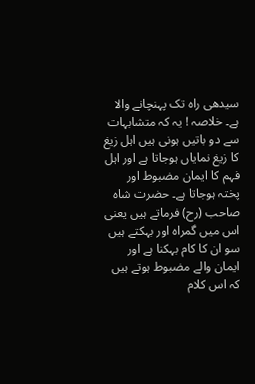سیدھی راہ تک پہنچانے والا ہے۔ خلاصہ ! یہ کہ متشابہات سے دو باتیں ہونی ہیں اہل زیغ کا زیغ نمایاں ہوجاتا ہے اور اہل فہم کا ایمان مضبوط اور پختہ ہوجاتا ہے۔ حضرت شاہ صاحب (رح) فرماتے ہیں یعنی اس میں گمراہ اور بہکتے ہیں سو ان کا کام بہکنا ہے اور ایمان والے مضبوط ہوتے ہیں کہ اس کلام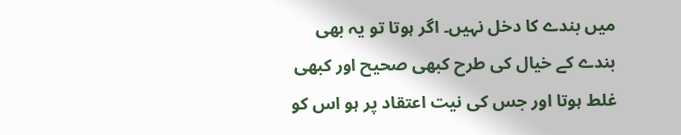میں بندے کا دخل نہیں۔ اگر ہوتا تو یہ بھی بندے کے خیال کی طرح کبھی صحیح اور کبھی غلط ہوتا اور جس کی نیت اعتقاد پر ہو اس کو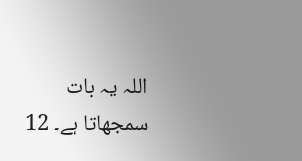اللہ یہ بات سمجھاتا ہے۔ 12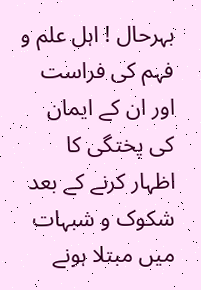بہرحال ! اہل علم و فہم کی فراست اور ان کے ایمان کی پختگی کا اظہار کرنے کے بعد شکوک و شبہات میں مبتلا ہونے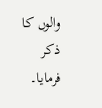والوں کا ذکر فرمایا۔